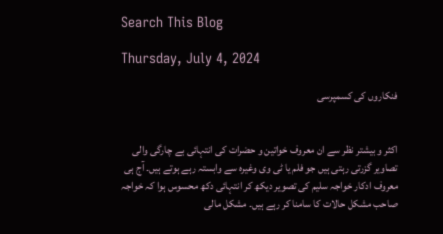Search This Blog

Thursday, July 4, 2024

فنکاروں کی کسمپرسی


اکثر و بیشتر نظر سے ان معروف خواتین و حضرات کی انتہائی بے چارگی والی تصاویر گزرتی رہتی ہیں جو فلم یا ٹی وی وغیرہ سے وابستہ رہے ہوتے ہیں۔ آج ہی معروف ادکار خواجہ سلیم کی تصویر دیکھ کر انتہائی دکھ محسوس ہوا کہ خواجہ صاحب مشکل حالات کا سامنا کر رہے ہیں۔ مشکل مالی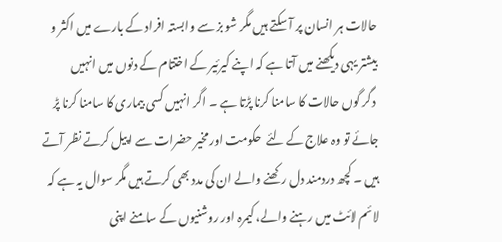حالات ہر انسان پر آ سکتے ہیں مگر شو بز سے وابستہ افراد کے بارے میں اکثر و بیشتر یہی دیکھنے میں آتا ہے کہ اپنے کیرئیر کے اختتام کے دنوں میں انہیں
 دگر گوں حالات کا سامنا کرنا پڑتا ہے ۔ اگر انہیں کسی بیماری کا سامنا کرنا پڑ جائے تو وہ علاج کے لئے  حکومت اور مخیر حضرات سے اپیل کرتے نظر آتے ہیں ۔ کچھ دردمند دل رکھنے والے ان کی مدد بھی کرتے ہیں مگر سوال یہ ہے کہ لائم لائٹ میں رہنے والے، کیمرہ اور روشنیوں کے سامنے اپنی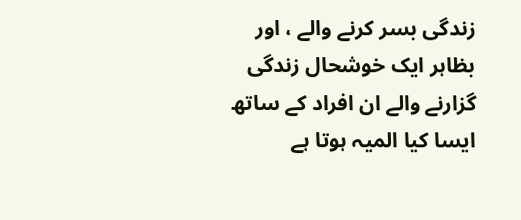زندگی بسر کرنے والے ، اور بظاہر ایک خوشحال زندگی گزارنے والے ان افراد کے ساتھ ایسا کیا المیہ ہوتا ہے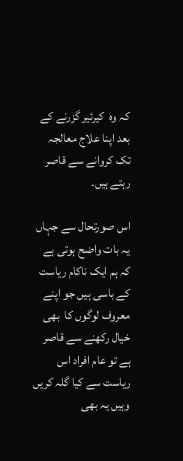کہ وہ  کیرئیر گزرنے کے بعد اپنا علاج معالجہ تک کروانے سے قاصر رہتے ہیں۔

اس صورتحال سے جہاں یہ بات واضح ہوتی ہے کہ ہم ایک ناکام ریاست کے باسی ہیں جو اپنے معروف لوگوں کا  بھی خیال رکھنے سے قاصر  ہے تو عام افراد اس ریاست سے کیا گلہ کریں وہیں یہ بھی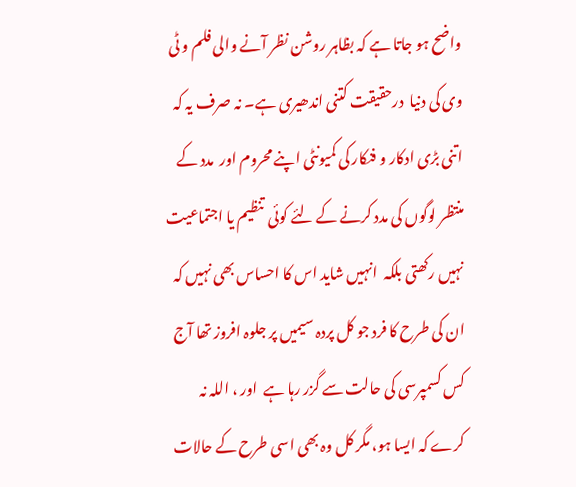واضح ہو جاتا ہے کہ بظاہر روشن نظر آنے والی فلم و ٹی وی کی دنیا  درحقیقت کتنی اندھیری ہے۔ نہ صرف یہ کہ اتنی بڑی ادکار و فنکار کی کمیونٹی اپنے محروم اور  مدد کے منتظر لوگوں کی مدد کرنے کے لئے کوئی  تنظیم یا اجتماعیت نہیں رکھتی بلکہ  انہیں شاید اس کا احساس بھی نہیں کہ ان کی طرح کا فرد جو کل پردہ سیمیں پر جلوہ افروز تھا آج کس کسمپرسی کی حالت سے گزر رہا ہے  اور ، اللہ نہ کرے کہ ایسا ہو، مگر کل وہ بھی اسی طرح کے حالات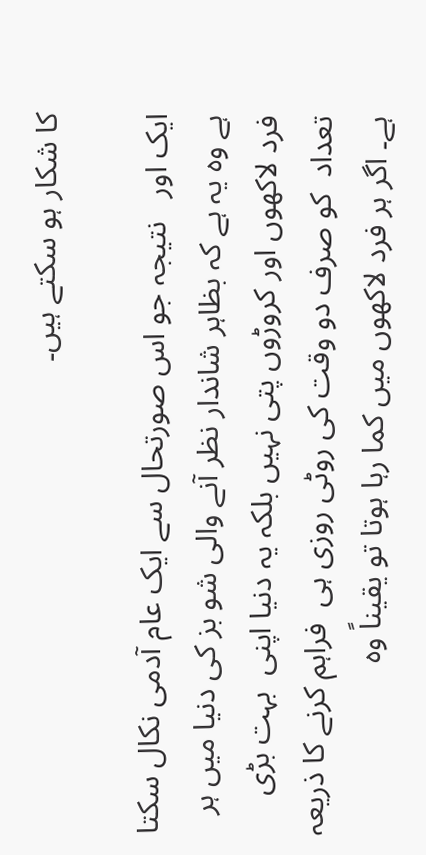کا شکار ہو سکتے ہیں۔

ایک اور   نتیجہ جو اس صورتحال سے ایک عام آدمی نکال سکتا ہے وہ یہ ہے کہ بظاہر شاندار نظر آنے والی شو بز کی دنیا میں ہر فرد لاکھوں اور کروڑوں پتی نہیں بلکہ یہ دنیا اپنی  بہت بڑی تعداد  کو صرف دو وقت کی روٹی روزی ہی  فراہم کرنے کا ذریعہ ہے۔ اگر ہر فرد لاکھوں میں کما رہا ہوتا تو یقیناً وہ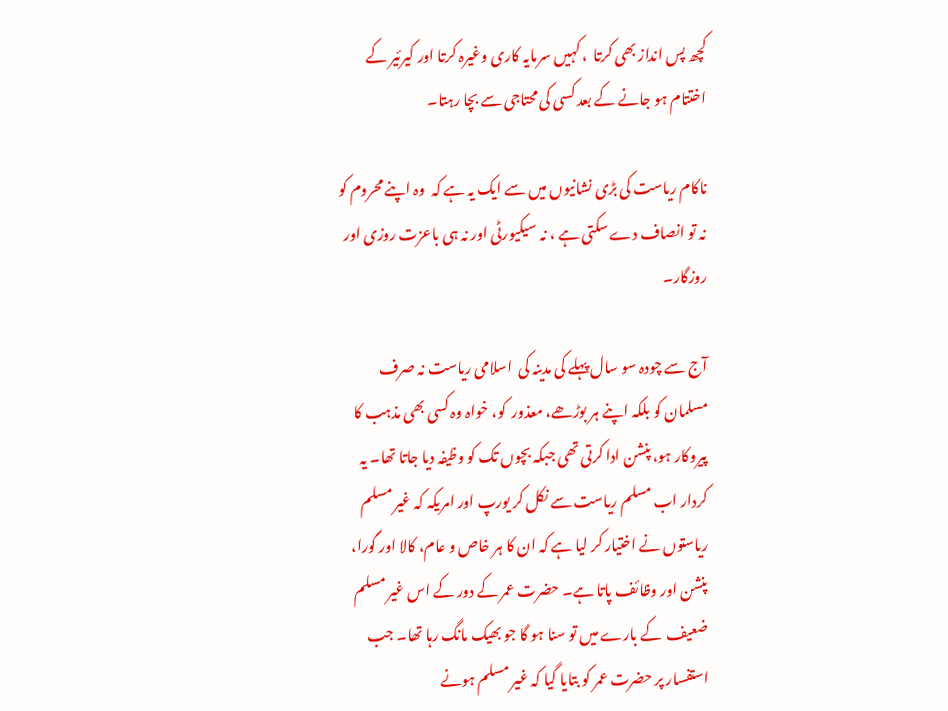کچھ پس انداز بھی کرتا  ، کہیں سرمایہ کاری وغیرہ کرتا اور کیرئیر کے اختتام ہو جانے کے بعد کسی کی محتاجی سے بچا رہتا۔

ناکام ریاست کی بڑی نشانیوں میں سے ایک یہ ہے کہ  وہ اپنے محروم کو نہ تو انصاف دے سکتی ہے ، نہ سیکیورٹی اور نہ ہی باعزت روزی اور روزگار۔

آج سے چودہ سو سال پہلے کی مدینہ کی  اسلامی ریاست نہ صرف  مسلمان کو بلکہ اپنے ہر بوڑھے، معذور  کو، خواہ وہ کسی بھی مذہب کا پیروکار ہو، پنشن ادا کرتی تھی جبکہ بچوں تک کو وظیفہ دیا جاتا تھا۔ یہ کردار اب مسلم ریاست سے نکل کر یورپ اور امریکہ کہ غیر مسلم ریاستوں نے اختیار کر لیا ہے کہ ان کا ہر خاص و عام، کالا اور گورا، پنشن اور وظائف پاتا ہے۔ حضرت عمر کے دور کے اس غیر مسلم ضعیف  کے بارے میں تو سنا ہو گا جو بھیک مانگ رہا تھا۔ جب استفسار پر حضرت عمر کو بتایا گیا کہ غیر مسلم ہونے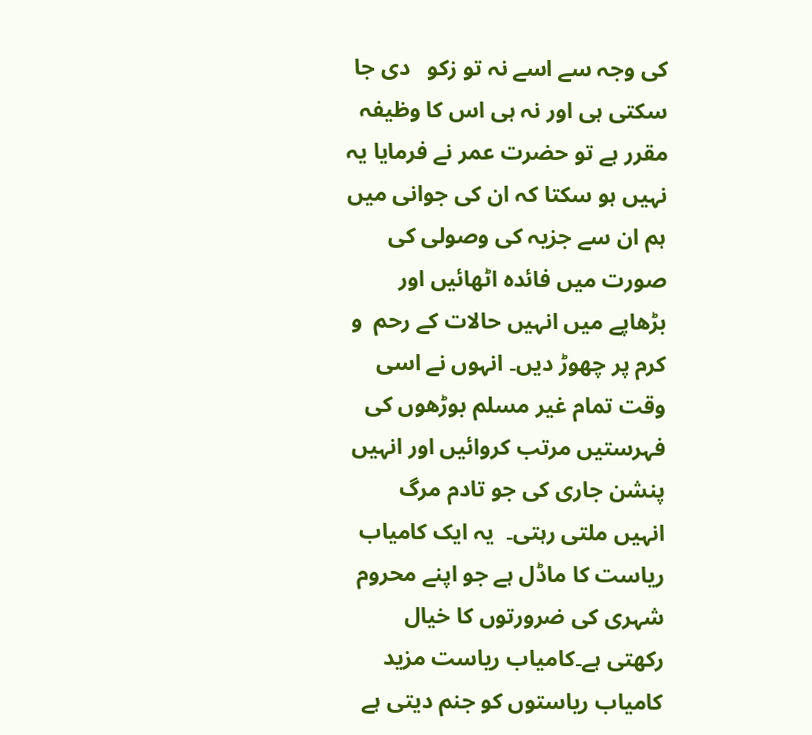کی وجہ سے اسے نہ تو زکو   دی جا سکتی ہی اور نہ ہی اس کا وظیفہ مقرر ہے تو حضرت عمر نے فرمایا یہ نہیں ہو سکتا کہ ان کی جوانی میں ہم ان سے جزیہ کی وصولی کی صورت میں فائدہ اٹھائیں اور بڑھاپے میں انہیں حالات کے رحم  و کرم پر چھوڑ دیں۔ انہوں نے اسی وقت تمام غیر مسلم بوڑھوں کی فہرستیں مرتب کروائیں اور انہیں پنشن جاری کی جو تادم مرگ انہیں ملتی رہتی۔  یہ ایک کامیاب ریاست کا ماڈل ہے جو اپنے محروم شہری کی ضرورتوں کا خیال رکھتی ہے۔کامیاب ریاست مزید کامیاب ریاستوں کو جنم دیتی ہے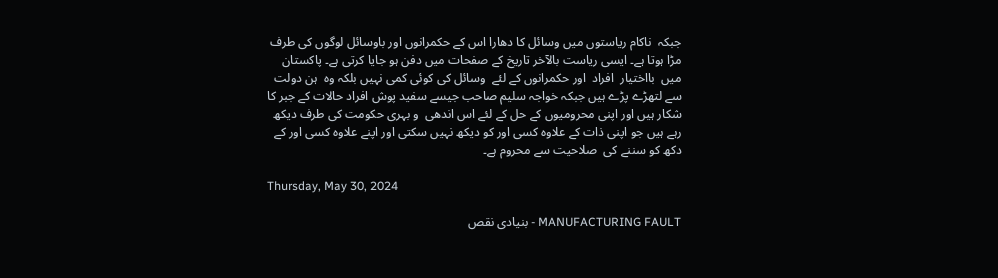جبکہ  ناکام ریاستوں میں وسائل کا دھارا اس کے حکمرانوں اور باوسائل لوگوں کی طرف مڑا ہوتا ہے۔ ایسی ریاست بالآخر تاریخ کے صفحات میں دفن ہو جایا کرتی ہے۔ پاکستان میں  بااختیار  افراد  اور حکمرانوں کے لئے  وسائل کی کوئی کمی نہیں بلکہ وہ  ہن دولت سے لتھڑے پڑے ہیں جبکہ خواجہ سلیم صاحب جیسے سفید پوش افراد حالات کے جبر کا شکار ہیں اور اپنی محرومیوں کے حل کے لئے اس اندھی  و بہری حکومت کی طرف دیکھ رہے ہیں جو اپنی ذات کے علاوہ کسی اور کو دیکھ نہیں سکتی اور اپنے علاوہ کسی اور کے دکھ کو سننے کی  صلاحیت سے محروم ہے۔

Thursday, May 30, 2024

MANUFACTURING FAULT - بنیادی نقص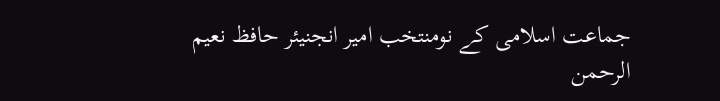جماعت اسلامی کے نومنتخب امیر انجنیئر حافظ نعیم الرحمن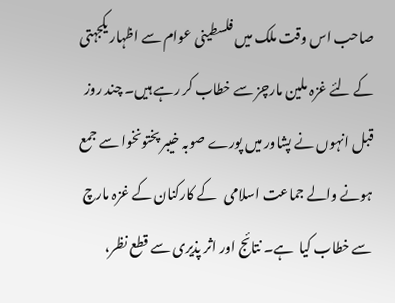صاحب اس وقت ملک میں فلسطینی عوام سے اظہار یکجہتی کے لئے غزہ ملین مارچز سے خطاب کر رہے ہیں۔ چند روز قبل انہوں نے پشاور میں پورے صوبہ خیبر پختونخوا سے جمع ہونے والے جماعت اسلامی   کے کارکنان کے غزہ مارچ سے خطاب کیا  ہے۔ نتائج اور اثر پذیری سے قطع نظر،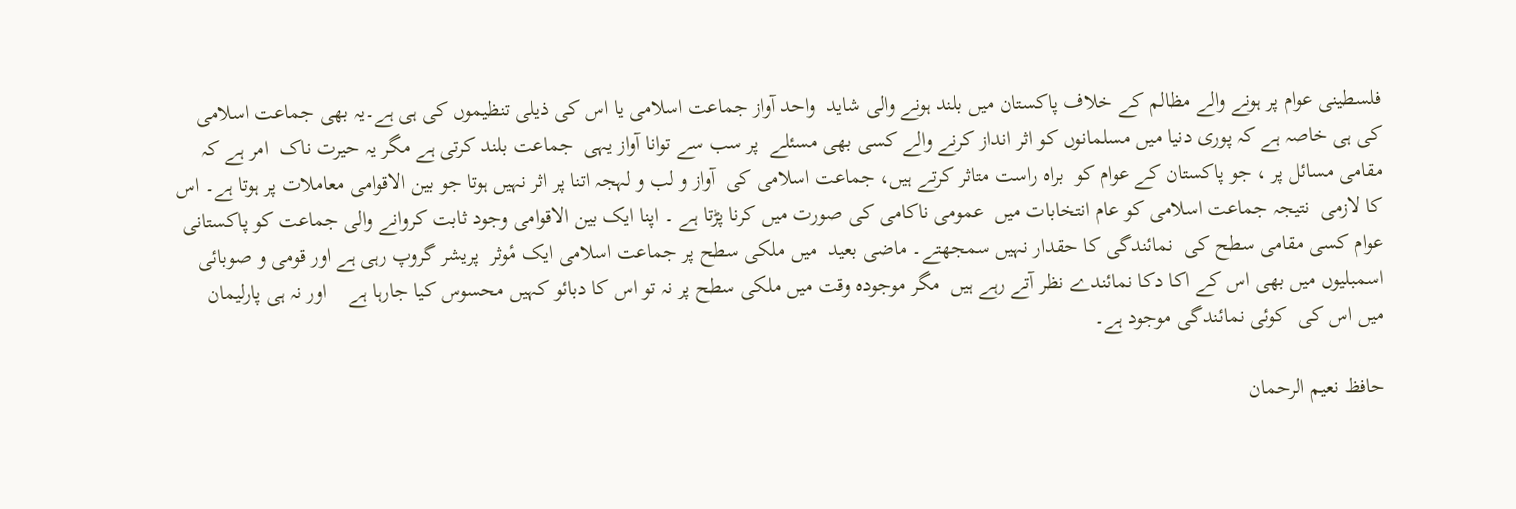فلسطینی عوام پر ہونے والے مظالم کے خلاف پاکستان میں بلند ہونے والی شاید  واحد آواز جماعت اسلامی یا اس کی ذیلی تنظیموں کی ہی ہے۔یہ بھی جماعت اسلامی کی ہی خاصہ ہے کہ پوری دنیا میں مسلمانوں کو اثر انداز کرنے والے کسی بھی مسئلے  پر سب سے توانا آواز یہی  جماعت بلند کرتی ہے مگر یہ حیرت ناک  امر ہے کہ مقامی مسائل پر ، جو پاکستان کے عوام کو  براہ راست متاثر کرتے ہیں، جماعت اسلامی کی  آواز و لب و لہجہ اتنا پر اثر نہیں ہوتا جو بین الاقوامی معاملات پر ہوتا ہے۔ اس کا لازمی  نتیجہ جماعت اسلامی کو عام انتخابات میں  عمومی ناکامی کی صورت میں کرنا پڑتا ہے ۔ اپنا ایک بین الاقوامی وجود ثابت کروانے والی جماعت کو پاکستانی عوام کسی مقامی سطح کی  نمائندگی کا حقدار نہیں سمجھتے۔ ماضی بعید  میں ملکی سطح پر جماعت اسلامی ایک مٔوثر  پریشر گروپ رہی ہے اور قومی و صوبائی اسمبلیوں میں بھی اس کے اکا دکا نمائندے نظر آتے رہے ہیں  مگر موجودہ وقت میں ملکی سطح پر نہ تو اس کا دبائو کہیں محسوس کیا جارہا ہے    اور نہ ہی پارلیمان  میں اس کی  کوئی نمائندگی موجود ہے۔

حافظ نعیم الرحمان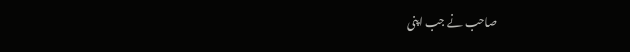صاحب نے جب اپنی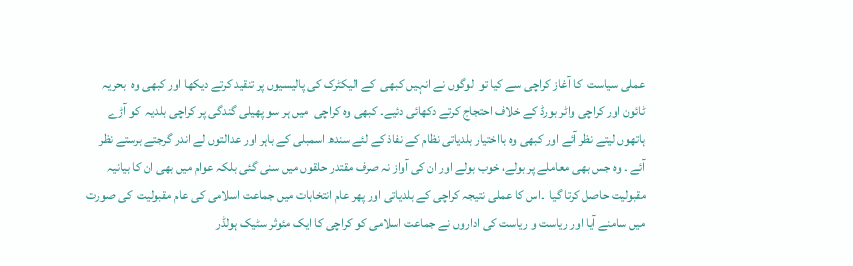عملی سیاست  کا آغاز کراچی سے کیا تو  لوگوں نے انہیں کبھی  کے الیکٹرک کی پالیسیوں پر تنقید کرتے دیکھا اور کبھی وہ  بحریہ ٹائون اور کراچی واٹر بورڈ کے خلاف احتجاج کرتے دکھائی دئیے۔ کبھی وہ کراچی  میں ہر سو پھیلی گندگی پر کراچی بلدیہ  کو آڑے ہاتھوں لیتے نظر آئے اور کبھی وہ بااختیار بلدیاتی نظام کے نفاذ کے لئے سندھ اسمبلی کے باہر اور عدالتوں لے اندر گرجتے برستے نظر آئے ۔ وہ جس بھی معاملے پر بولے، خوب بولے اور ان کی آواز نہ صرف مقتدر حلقوں میں سنی گئی بلکہ عوام میں بھی ان کا بیانیہ مقبولیت حاصل کرتا گیا  ۔اس کا عملی نتیجہ کراچی کے بلدیاتی اور پھر عام انتخابات میں جماعت اسلامی کی عام مقبولیت  کی صورت میں سامنے آیا اور ریاست و ریاست کی اداروں نے جماعت اسلامی کو کراچی کا ایک مئوثر سٹیک ہولڈر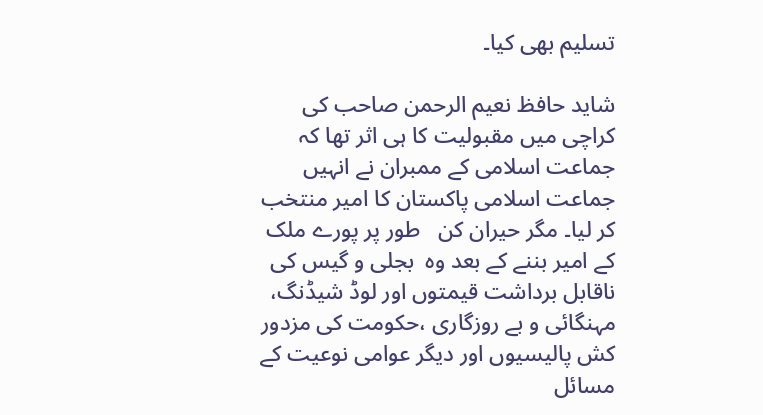تسلیم بھی کیا۔

شاید حافظ نعیم الرحمن صاحب کی کراچی میں مقبولیت کا ہی اثر تھا کہ جماعت اسلامی کے ممبران نے انہیں جماعت اسلامی پاکستان کا امیر منتخب کر لیا۔ مگر حیران کن   طور پر پورے ملک کے امیر بننے کے بعد وہ  بجلی و گیس کی ناقابل برداشت قیمتوں اور لوڈ شیڈنگ، مہنگائی و بے روزگاری ،حکومت کی مزدور کش پالیسیوں اور دیگر عوامی نوعیت کے مسائل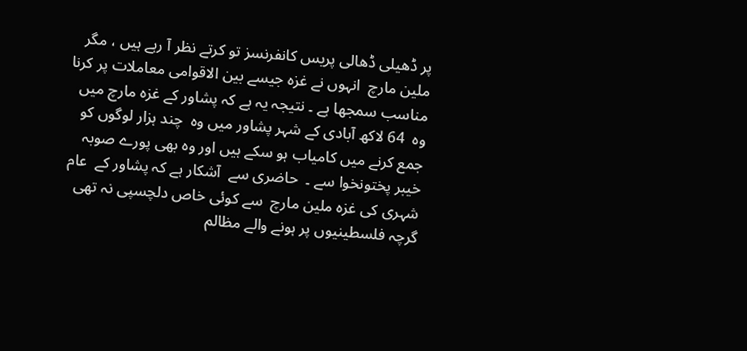پر ڈھیلی ڈھالی پریس کانفرنسز تو کرتے نظر آ رہے ہیں ، مگر ملین مارچ  انہوں نے غزہ جیسے بین الاقوامی معاملات پر کرنا مناسب سمجھا ہے ۔ نتیجہ یہ ہے کہ پشاور کے غزہ مارچ میں وہ  64 لاکھ آبادی کے شہر پشاور میں وہ  چند ہزار لوگوں کو جمع کرنے میں کامیاب ہو سکے ہیں اور وہ بھی پورے صوبہ خیبر پختونخوا سے ۔  حاضری سے  آشکار ہے کہ پشاور کے  عام شہری کی غزہ ملین مارچ  سے کوئی خاص دلچسپی نہ تھی   گرچہ فلسطینیوں پر ہونے والے مظالم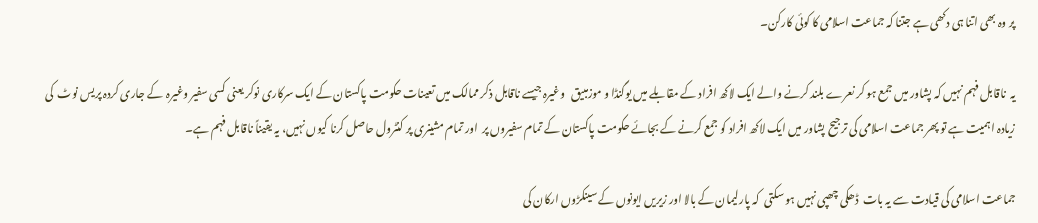پر وہ بھی اتنا ہی دکھی ہے جتنا کہ جماعت اسلامی کا کوئی کارکن۔

یہ  ناقابل فہم نہیں کہ پشاور میں جمع ہو کر نعرے بلند کرنے والے ایک لاکھ افراد کے مقابلے میں یوگنڈا و موزمبیق   وغیرہ جیسے ناقابل ذکر ممالک میں تعینات حکومت پاکستان کے ایک سرکاری نوکر یعنی کسی سفیر وغیرہ  کے جاری کردہ پریس نوٹ  کی زیادہ اہمیت ہے تو پھر جماعت اسلامی کی ترجیح پشاور میں ایک لاکھ افراد کو جمع کرنے کے بجائے حکومت پاکستان کے تمام سفیروں پر  اور تمام مشینری پر کنٹرول حاصل کرنا کیوں نہیں، یہ یقیناً ناقابل فہم ہے۔

جماعت اسلامی کی قیادت سے یہ بات  ڈھکی چھپی نہیں ہو سکتی  کہ پارلیمان کے بالا اور زیریں ایونوں کے سینکڑوں ارکان کی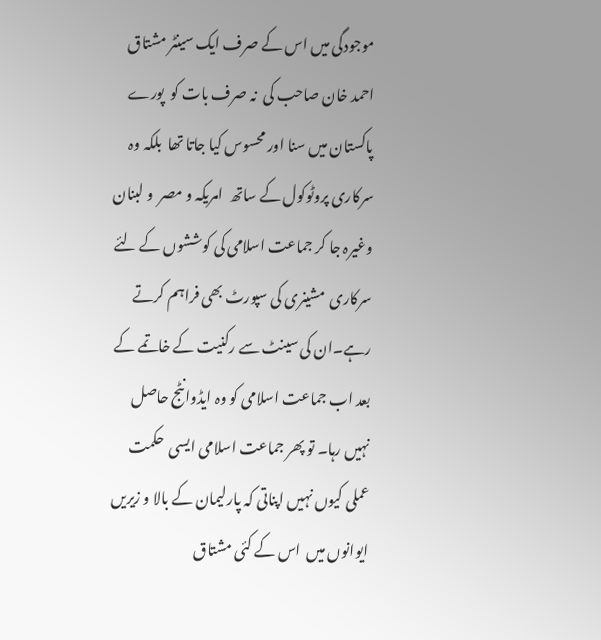موجودگی میں اس کے صرف ایک سینٹر مشتاق احمد خان صاحب کی  نہ صرف بات کو  پورے پاکستان میں سنا اور محسوس کیا جاتا تھا  بلکہ وہ سرکاری پروٹوکول کے ساتھ  امریکہ و مصر  و لبنان وغیرہ جا کر جماعت اسلامی کی کوششوں کے لئے سرکاری  مشینری کی سپورٹ بھی فراہم کرتے رہے۔ان کی سینٹ سے رکنیت کے خاتمے کے بعد اب جماعت اسلامی کو وہ ایڈوانٹج حاصل نہیں رہا۔ تو پھر جماعت اسلامی ایسی  حکمت عملی کیوں نہیں اپناتی کہ پارلیمان کے بالا و زیریں ایوانوں میں  اس کے کئی مشتاق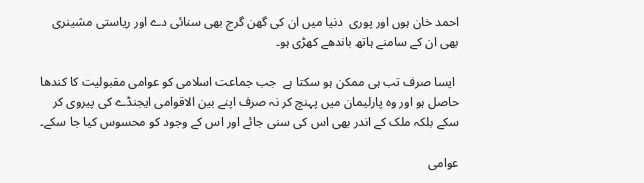احمد خان ہوں اور پوری  دنیا میں ان کی گھن گرج بھی سنائی دے اور ریاستی مشینری بھی ان کے سامنے ہاتھ باندھے کھڑی ہو۔

 ایسا صرف تب ہی ممکن ہو سکتا ہے  جب جماعت اسلامی کو عوامی مقبولیت کا کندھا حاصل ہو اور وہ پارلیمان میں پہنچ کر نہ صرف اپنے بین الاقوامی ایجنڈے کی پیروی کر سکے بلکہ ملک کے اندر بھی اس کی سنی جائے اور اس کے وجود کو محسوس کیا جا سکے۔

عوامی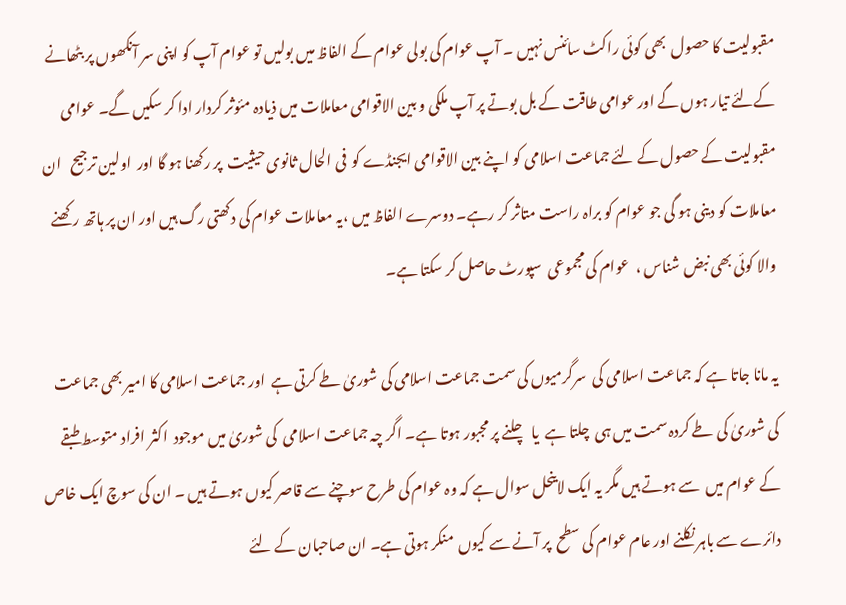مقبولیت کا حصول  بھی کوئی راکٹ سائنس نہیں ۔ آپ عوام کی بولی عوام کے الفاظ میں بولیں تو عوام آپ کو اپنی سر آنکھوں پر بٹھانے کےلئے تیار ہوں گے اور عوامی طاقت کے بل بوتے پر آپ ملکی و بین الاقوامی معاملات میں ذیادہ مئوثر کردار ادا کر سکیں گے۔ عوامی مقبولیت کے حصول کے لئے جماعت اسلامی کو اپنے بین الاقوامی ایجنڈے کو  فی الحال ثانوی حیثیت  پر رکھنا ہو گا اور  اولین ترجیح   ان معاملات کو دینی ہو گی جو عوام کو براہ راست متاثر کر رہے۔ دوسرے الفاظ میں ،یہ معاملات عوام کی دکھتی رگ ہیں اور ان پر ہاتھ رکھنے والا کوئی بھی نبض شناس ،  عوام کی مجموعی  سپورٹ حاصل کر سکتا ہے۔

یہ مانا جاتا ہے کہ جماعت اسلامی کی  سرگرمیوں کی سمت جماعت اسلامی کی شوریٰ طے کرتی ہے  اور جماعت اسلامی کا امیر بھی جماعت کی شوریٰ کی طے کردہ سمت میں ہی  چلتا ہے  یا  چلنے پر مجبور ہوتا ہے۔ اگر چہ جماعت اسلامی  کی شوریٰ میں موجود  اکثر افراد متوسط طبقے کے عوام میں  سے ہوتے ہیں مگر یہ ایک لاینحل سوال ہے کہ وہ عوام کی طرح سوچنے سے قاصر کیوں ہوتے ہیں ۔ ان کی سوچ ایک خاص دائرے سے باہر نکلنے اور عام عوام کی سطح  پر آنے سے کیوں  منکر ہوتی ہے۔ ان صاحبان کے لئے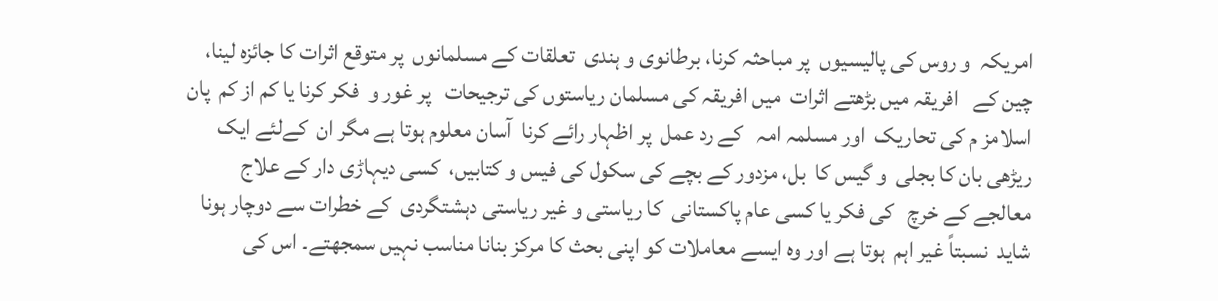امریکہ  و روس کی پالیسیوں  پر مباحثہ کرنا، برطانوی و ہندی  تعلقات کے مسلمانوں  پر متوقع اثرات کا جائزہ لینا، چین کے   افریقہ میں بڑھتے اثرات  میں افریقہ کی مسلمان ریاستوں کی ترجیحات   پر غور و  فکر کرنا یا کم از کم  پان اسلامز م کی تحاریک  اور مسلمہ امہ   کے رد عمل  پر اظہار رائے کرنا  آسان معلوم ہوتا ہے مگر ان  کےلئے ایک ریڑھی بان کا بجلی  و گیس کا  بل، مزدور کے بچے کی سکول کی فیس و کتابیں،  کسی دیہاڑی دار کے علاج معالجے کے خرچ   کی فکر یا کسی عام پاکستانی  کا ریاستی و غیر ریاستی دہشتگردی  کے خطرات سے دوچار ہونا  شاید  نسبتاً غیر اہم  ہوتا ہے اور وہ ایسے معاملات کو اپنی بحث کا مرکز بنانا مناسب نہیں سمجھتے۔ اس کی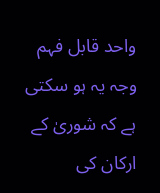واحد قابل فہم وجہ یہ ہو سکتی ہے کہ شوریٰ کے ارکان کی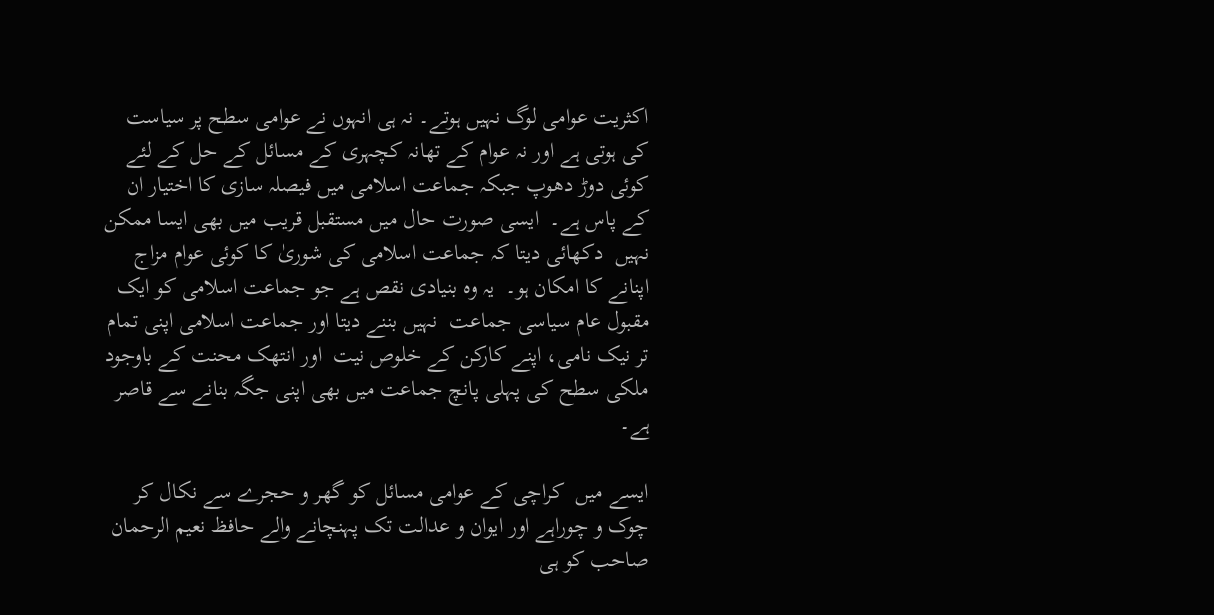اکثریت عوامی لوگ نہیں ہوتے۔ نہ ہی انہوں نے عوامی سطح پر سیاست کی ہوتی ہے اور نہ عوام کے تھانہ کچہری کے مسائل کے حل کے لئے کوئی دوڑ دھوپ جبکہ جماعت اسلامی میں فیصلہ سازی کا اختیار ان کے پاس ہے۔  ایسی صورت حال میں مستقبل قریب میں بھی ایسا ممکن نہیں  دکھائی دیتا کہ جماعت اسلامی کی شوریٰ کا کوئی عوام مزاج  اپنانے کا امکان ہو۔  یہ وہ بنیادی نقص ہے جو جماعت اسلامی کو ایک مقبول عام سیاسی جماعت  نہیں بننے دیتا اور جماعت اسلامی اپنی تمام تر نیک نامی، اپنے کارکن کے خلوص نیت  اور انتھک محنت کے باوجود ملکی سطح کی پہلی پانچ جماعت میں بھی اپنی جگہ بنانے سے قاصر ہے۔

ایسے میں  کراچی کے عوامی مسائل کو گھر و حجرے سے نکال کر چوک و چوراہے اور ایوان و عدالت تک پہنچانے والے حافظ نعیم الرحمان صاحب کو ہی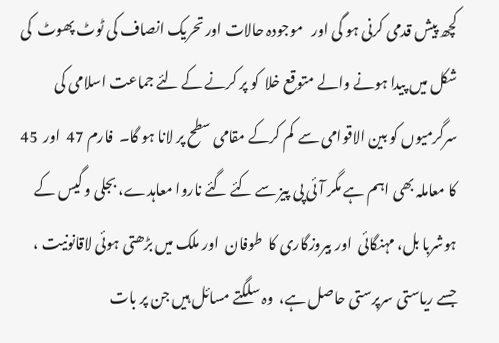کچھ پیش قدمی کرنی ہو گی اور   موجودہ حالات اور تحریک انصاف کی ٹوٹ پھوٹ  کی شکل میں پیدا ہونے والے متوقع خلا  کو پر کرنے کے لئے جماعت اسلامی کی سرگرمیوں کو بین الاقوامی سے  کم کرکے مقامی سطح پر لانا ہو گا۔  فارم 47  اور  45 کا معاملہ بھی اہم ہے مگر آئی پی پیز سے کئے گئے ناروا معاہدے، بجلی و گیس کے ہوشربا بل، مہنگائی  اور بیروزگاری کا  طوفان  اور ملک میں بڑھتی ہوئی لاقانونیت ، جسے ریاستی سرپرستی حاصل ہے،  وہ سلگتے مسائل ہیں جن پر بات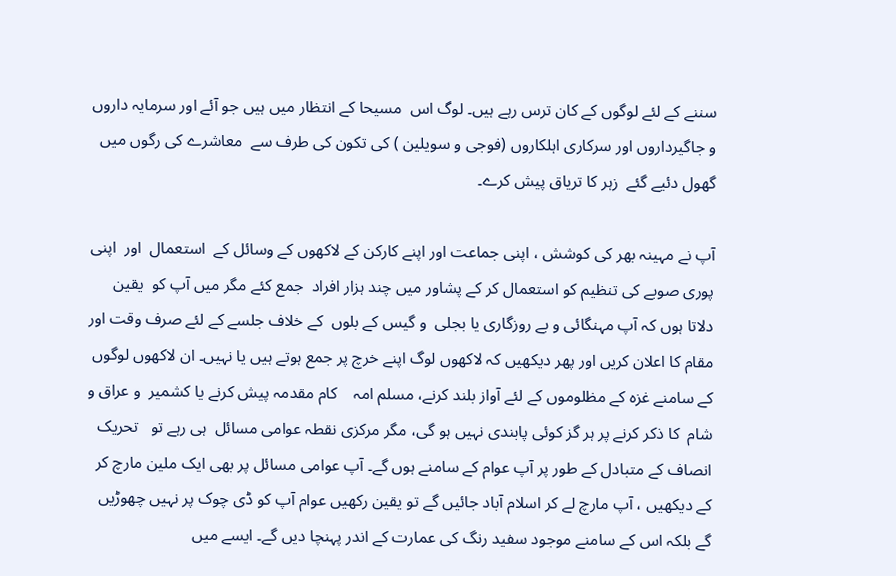سننے کے لئے لوگوں کے کان ترس رہے ہیں۔ لوگ اس  مسیحا کے انتظار میں ہیں جو آئے اور سرمایہ داروں  و جاگیرداروں اور سرکاری اہلکاروں (فوجی و سویلین ) کی تکون کی طرف سے  معاشرے کی رگوں میں گھول دئیے گئے  زہر کا تریاق پیش کرے۔

آپ نے مہینہ بھر کی کوشش ، اپنی جماعت اور اپنے کارکن کے لاکھوں کے وسائل کے  استعمال  اور  اپنی پوری صوبے کی تنظیم کو استعمال کر کے پشاور میں چند ہزار افراد  جمع کئے مگر میں آپ کو  یقین دلاتا ہوں کہ آپ مہنگائی و بے روزگاری یا بجلی  و گیس کے بلوں  کے خلاف جلسے کے لئے صرف وقت اور مقام کا اعلان کریں اور پھر دیکھیں کہ لاکھوں لوگ اپنے خرچ پر جمع ہوتے ہیں یا نہیں۔ ان لاکھوں لوگوں کے سامنے غزہ کے مظلوموں کے لئے آواز بلند کرنے، مسلم امہ    کام مقدمہ پیش کرنے یا کشمیر  و عراق و شام  کا ذکر کرنے پر ہر گز کوئی پابندی نہیں ہو گی، مگر مرکزی نقطہ عوامی مسائل  ہی رہے تو   تحریک انصاف کے متبادل کے طور پر آپ عوام کے سامنے ہوں گے۔ آپ عوامی مسائل پر بھی ایک ملین مارچ کر کے دیکھیں ، آپ مارچ لے کر اسلام آباد جائیں گے تو یقین رکھیں عوام آپ کو ڈی چوک پر نہیں چھوڑیں  گے بلکہ اس کے سامنے موجود سفید رنگ کی عمارت کے اندر پہنچا دیں گے۔ ایسے میں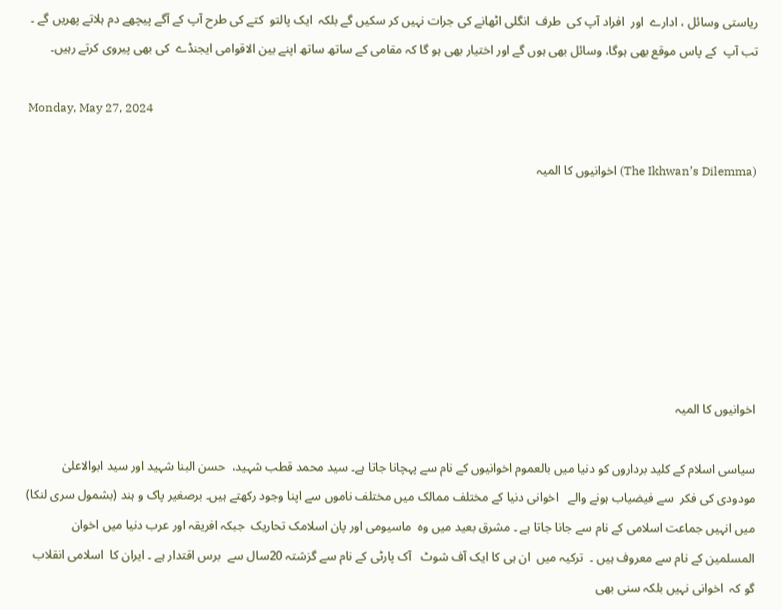ریاستی وسائل ، ادارے  اور  افراد آپ کی  طرف  انگلی اٹھانے کی جرات نہیں کر سکیں گے بلکہ  ایک پالتو  کتے کی طرح آپ کے آگے پیچھے دم ہلاتے پھریں گے ۔ تب آپ  کے پاس موقع بھی ہوگا، وسائل بھی ہوں گے اور اختیار بھی ہو گا کہ مقامی کے ساتھ ساتھ اپنے بین الاقوامی ایجنڈے  کی بھی پیروی کرتے رہیں۔

Monday, May 27, 2024

(The Ikhwan’s Dilemma) اخوانیوں کا المیہ







اخوانیوں کا المیہ

سیاسی اسلام کے کلید برداروں کو دنیا میں بالعموم اخوانیوں کے نام سے پہچانا جاتا ہے۔ سید محمد قطب شہید،  حسن البنا شہید اور سید ابوالاعلیٰ مودودی کی فکر  سے فیضیاب ہونے والے   اخوانی دنیا کے مختلف ممالک میں مختلف ناموں سے اپنا وجود رکھتے ہیں۔ برصغیر پاک و ہند (بشمول سری لنکا) میں انہیں جماعت اسلامی کے نام سے جانا جاتا ہے ۔ مشرق بعید میں وہ  ماسیومی اور پان اسلامک تحاریک  جبکہ افریقہ اور عرب دنیا میں اخوان المسلمین کے نام سے معروف ہیں ۔  ترکیہ میں  ان ہی کا ایک آف شوٹ   آک پارٹی کے نام سے گزشتہ 20سال سے  برس اقتدار ہے ۔ ایران کا  اسلامی انقلاب گو کہ  اخوانی نہیں بلکہ سنی بھی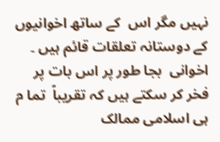نہیں مگر اس  کے ساتھ اخوانیوں  کے دوستانہ تعلقات قائم ہیں ۔ اخوانی  بجا طور پر اس بات پر فخر کر سکتے ہیں کہ تقریباً  تما م ہی اسلامی ممالک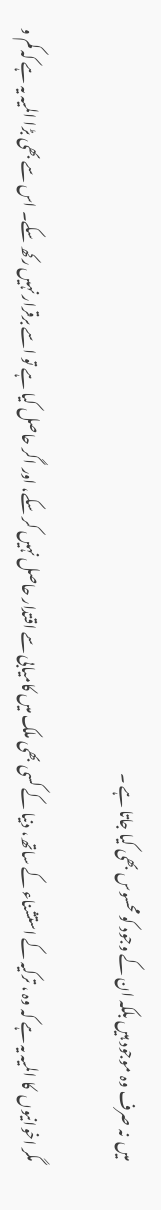میں  نہ صرف وہ موجود ہیں بلکہ ان کے وجود کو محسوس بھی کیا جاتا ہے ۔

مگر اخوانیوں  کا المیہ یہ ہے کہ وہ ، ترکیہ کے استشناء کے ساتھ، دنیا کے کسی بھی ملک میں کامیابی سے اقتدار حاصل نہیں کر سکے، اور اگر حاصل کیا ہے تو اسے برقرار نہیں رکھ سکے۔ اس سے بھی بڑا المیہ یہ ہے کہ کم و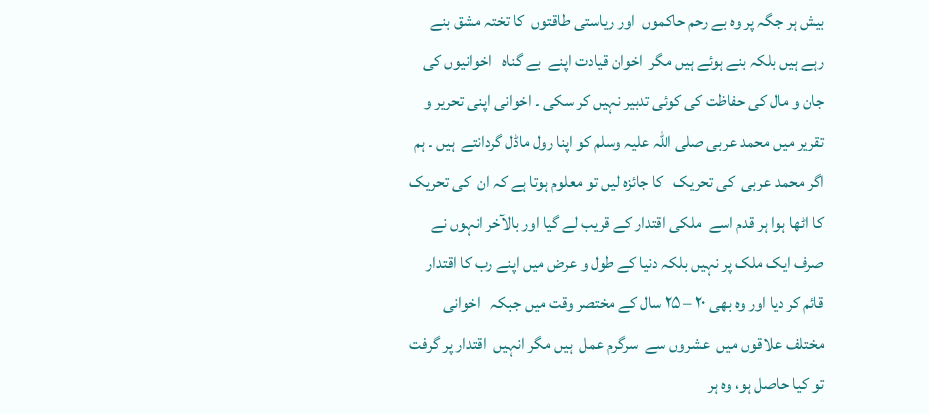بیش ہر جگہ پر وہ بے رحم حاکموں  اور ریاستی طاقتوں  کا تختہ مشق بنے رہے ہیں بلکہ بنے ہوئے ہیں مگر  اخوان قیادت اپنے  بے گناہ   اخوانیوں کی جان و مال کی حفاظت کی کوئی تدبیر نہیں کر سکی ۔ اخوانی اپنی تحریر و تقریر میں محمد عربی صلی اللہ علیہ وسلم کو اپنا رول ماڈل گردانتے  ہیں ۔ ہم اگر محمد عربی  کی تحریک   کا جائزہ لیں تو معلوم ہوتا ہے کہ ان  کی تحریک کا اٹھا ہوا ہر قدم اسے  ملکی اقتدار کے قریب لے گیا اور بالآخر انہوں نے صرف ایک ملک پر نہیں بلکہ دنیا کے طول و عرض میں اپنے رب کا اقتدار قائم کر دیا اور وہ بھی ۲۰ – ۲۵ سال کے مختصر وقت میں جبکہ   اخوانی مختلف علاقوں میں  عشروں سے  سرگرم عمل  ہیں مگر انہیں  اقتدار پر گرفت  تو کیا حاصل ہو، وہ ہر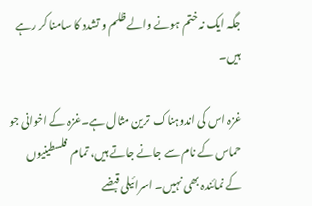جگہ ایک نہ ختم ہونے والے ظلم و تشدد کا سامنا کر رہے ہیں۔

غزہ اس کی اندوہناک  ترین مثال ہے۔غزہ کے اخوانی جو حماس کے نام سے جانے جاتے ہیں، تمام  فلسطینیوں کے نمائندہ بھی نہیں۔ اسرائیلی قبضے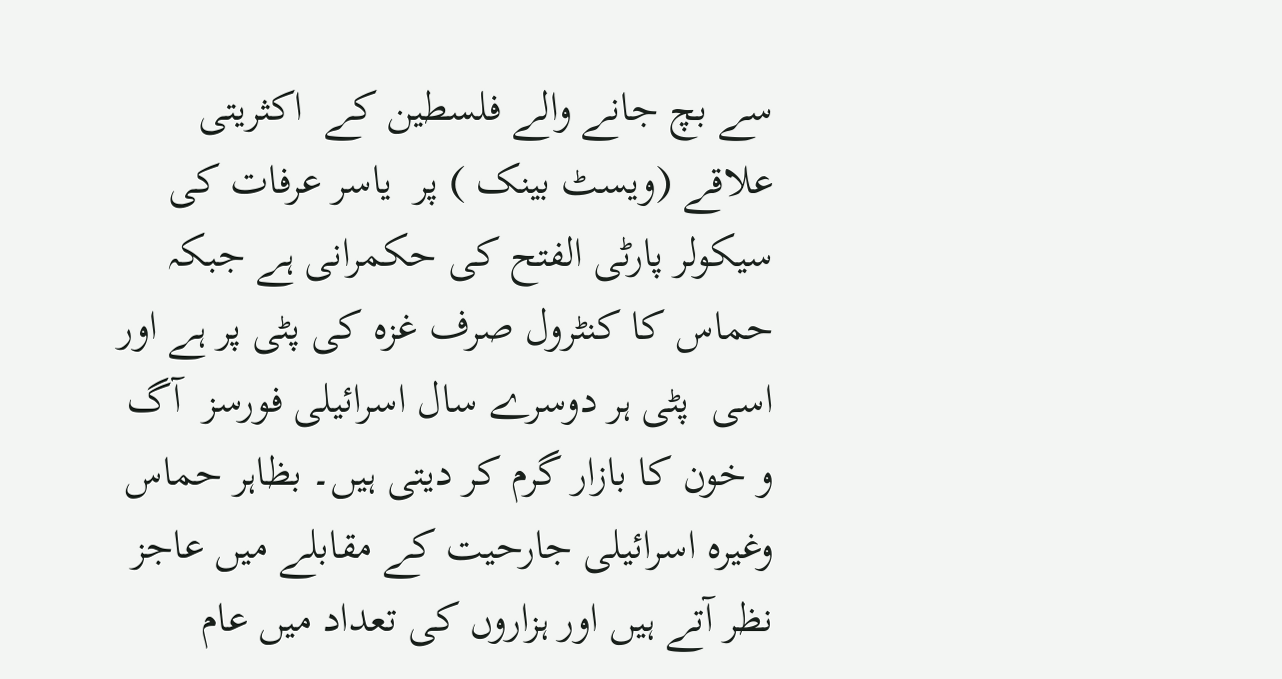سے بچ جانے والے فلسطین کے  اکثریتی علاقے (ویسٹ بینک ) پر  یاسر عرفات کی سیکولر پارٹی الفتح کی حکمرانی ہے جبکہ حماس کا کنٹرول صرف غزہ کی پٹی پر ہے اور اسی  پٹی ہر دوسرے سال اسرائیلی فورسز  آگ و خون کا بازار گرم کر دیتی ہیں۔ بظاہر حماس وغیرہ اسرائیلی جارحیت کے مقابلے میں عاجز نظر آتے ہیں اور ہزاروں کی تعداد میں عام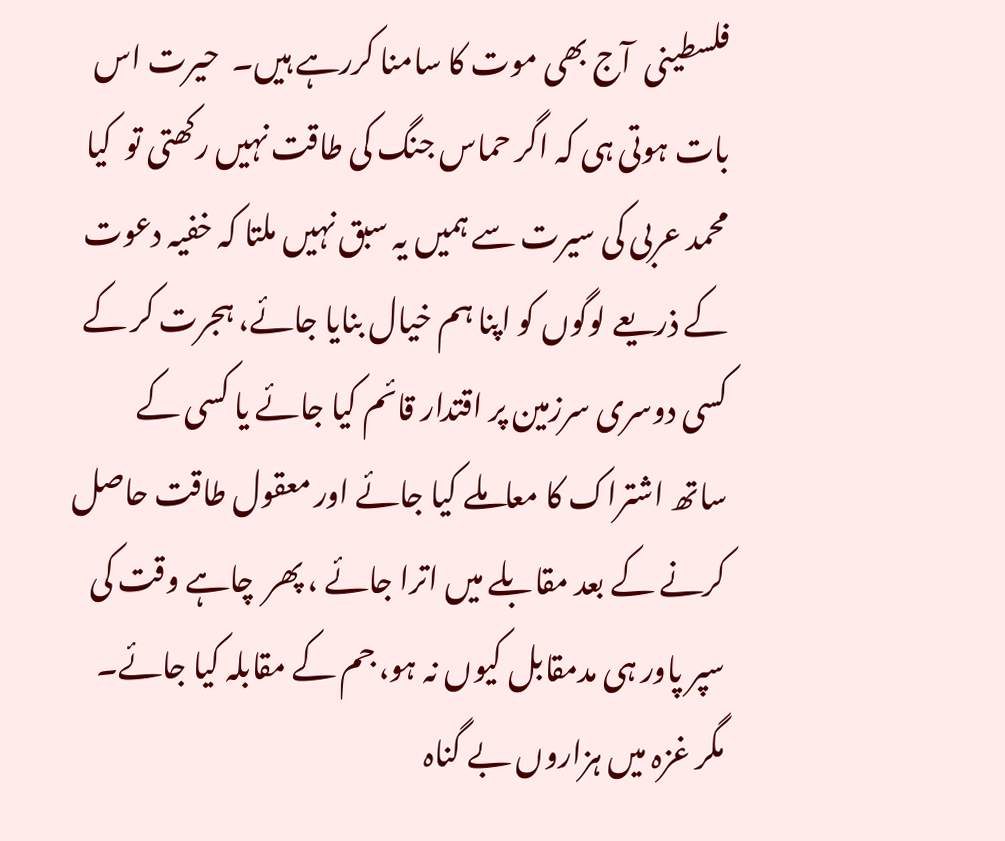فلسطینی  آج بھی موت کا سامنا کررہے ہیں۔  حیرت اس بات ہوتی ہی کہ اگر حماس جنگ کی طاقت نہیں رکھتی تو  کیا محمد عربی کی سیرت سے ہمیں یہ سبق نہیں ملتا کہ خفیہ دعوت کے ذریعے لوگوں کو اپنا ہم خیال بنایا جائے، ہجرت کر کے کسی دوسری سرزمین پر اقتدار قائم کیا جائے یا کسی کے ساتھ اشتراک کا معاملے کیا جائے اور معقول طاقت حاصل کرنے کے بعد مقابلے میں اترا جائے ، پھر  چاہے وقت کی سپر پاور ہی مدمقابل کیوں نہ ہو، جم کے مقابلہ کیا جائے۔   مگر غزہ میں ہزاروں بے گناہ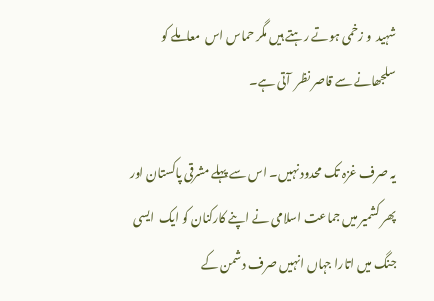شہید  و زخمی ہوتے رہتے ہیں مگر حماس اس  معاملے کو سلجھانے سے قاصر نظر  آتی ہے۔

یہ صرف غزہ تک محدود نہیں۔ اس سے پہلے مشرقی پاکستان اور پھر کشمیر میں جماعت اسلامی نے اپنے کارکنان کو ایک  ایسی جنگ میں اتارا جہاں انہیں صرف دشمن کے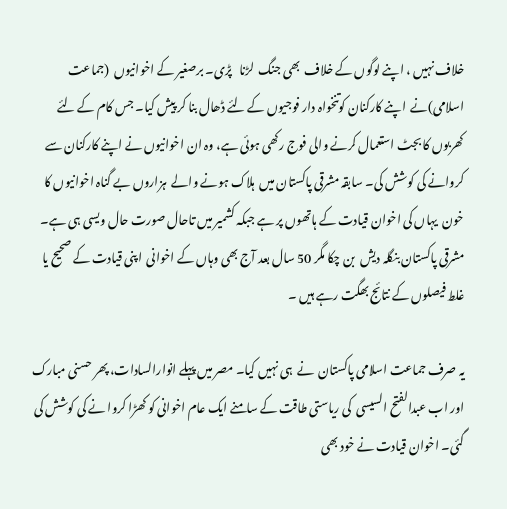خلاف نہیں ، اپنے لوگوں کے خلاف  بھی جنگ  لڑنا   پڑی۔ برصغیر کے اخوانیوں  (جماعت اسلامی)نے  اپنے کارکنان کوتنخواہ دار فوجیوں کے لئے ڈھال بنا کر پیش کیا۔ جس کام کے لئے کھربوں کا بجٹ استعمال کرنے والی فوج رکھی ہوئی ہے، وہ ان اخوانیوں نے اپنے کارکنان سے کروانے کی کوشش کی۔ سابقہ مشرقی پاکستان میں  ہلاک ہونے والے  ہزاروں بے گناہ اخوانیوں کا خون  یہاں کی اخوان قیادت کے ہاتھوں پر ہے جبکہ کشمیر میں تاحال صورت حال ویسی ہی ہے۔ مشرقی پاکستان بنگلہ دیش  بن چکا مگر 50 سال بعد آج بھی وہاں کے اخوانی  اپنی قیادت کے صحیح یا غلط فیصلوں کے نتائج بھگت رہے ہیں ۔

یہ صرف جماعت اسلامی پاکستان  نے  ہی نہیں کیا۔ مصر میں پہلے انوارالسادات، پھر حسنی مبارک اور اب عبدالفتح السیسی  کی ریاستی طاقت کے سامنے ایک عام اخوانی کو کھڑا کروا نے کی کوشش کی گئی۔ اخوان قیادت نے خود بھی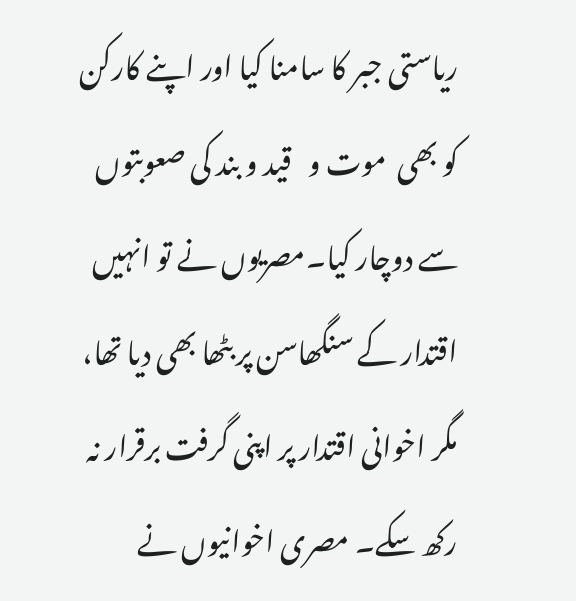ریاستی جبر کا سامنا کیا اور اپنے کارکن کو بھی  موت و   قید و بند کی صعوبتوں سے دوچار کیا۔مصریوں نے تو انہیں اقتدار کے سنگھاسن پر بٹھا بھی دیا تھا،  مگر اخوانی اقتدار پر اپنی گرفت برقرار نہ رکھ سکے۔ مصری اخوانیوں نے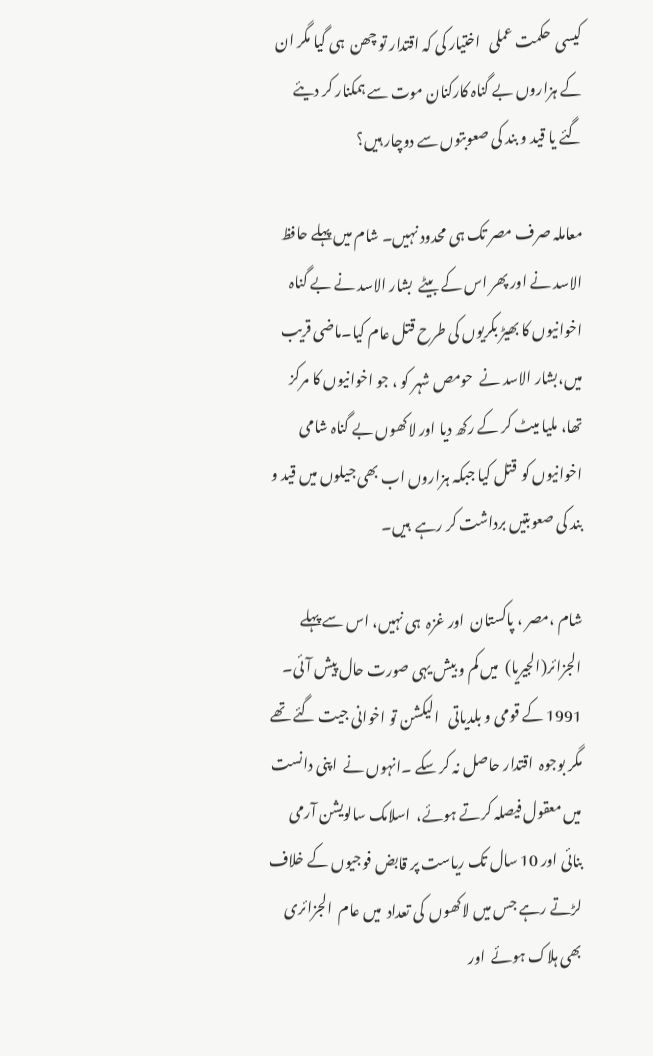کیسی  حکمت عملی   اختیار کی کہ اقتدار تو چھن  ہی گیا مگر ان کے ہزاروں بے گناہ کارکنان موت سے ہمکنار کر دیئے گئے یا قید و بند کی صعوبتوں سے دوچار ہیں؟

معاملہ صرف مصر تک ہی محدود نہیں۔ شام میں پہلے حافظ الاسد نے اور پھر اس کے بیٹے  بشار الاسد نے بے گناہ  اخوانیوں کا بھیڑ بکریوں کی طرح قتل عام کیا۔ماضی قریب میں،بشار الاسد نے  حومص شہر کو ، جو اخوانیوں کا مرکز تھا، ملیا میٹ کر کے رکھ دیا اور لاکھوں بے گناہ شامی اخوانیوں کو  قتل کیا جبکہ ہزاروں اب بھی جیلوں میں قید و بند کی صعوبتیں برداشت کر رہے  ہیں۔

شام ،مصر ، پاکستان  اور غزہ  ہی نہیں، اس سے پہلے الجزائر(الجیریا)  میں کم و بیش یہی صورت حال پیش آئی۔ 1991 کے قومی و بلدیاتی   الیکشن تو اخوانی جیت گئے تھے  مگر بوجوہ  اقتدار حاصل نہ کر سکے ۔انہوں نے  اپنی دانست میں معقول فیصلہ کرتے ہوئے،  اسلامک سالویشن آرمی بنائی اور 10 سال تک ریاست پر قابض فوجیوں کے خلاف لڑتے رہے جس میں لاکھوں  کی تعداد  میں عام  الجزائری  بھی ہلاک ہوئے  اور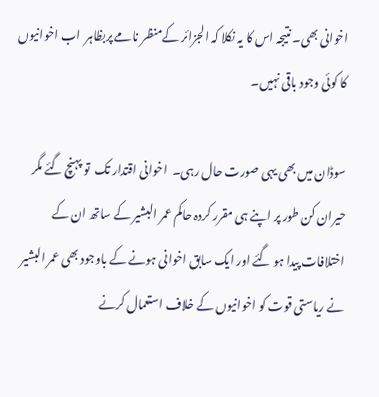اخوانی بھی۔ نتیجہ اس کا یہ نکلا کہ الجزائر کےمنظر نامے پربظاہر  اب اخوانیوں کا کوئی وجود باقی نہیں۔

سوڈان میں بھی یہی صورت حال رہی۔  اخوانی اقتدار تک  تو پہنچ گئے مگر حیران کن طور پر اپنے ہی مقرر کردہ حاکم عمر البشیر کے ساتھ ان کے اختلافات پیدا ہو گئے اور ایک سابق اخوانی ہونے کے باوجود بھی عمر البشیر نے ریاستی قوت کو اخوانیوں کے خلاف استعمال کرنے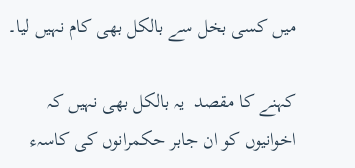میں کسی بخل سے بالکل بھی کام نہیں لیا۔

کہنے کا مقصد  یہ بالکل بھی نہیں کہ اخوانیوں کو ان جابر حکمرانوں کی کاسہء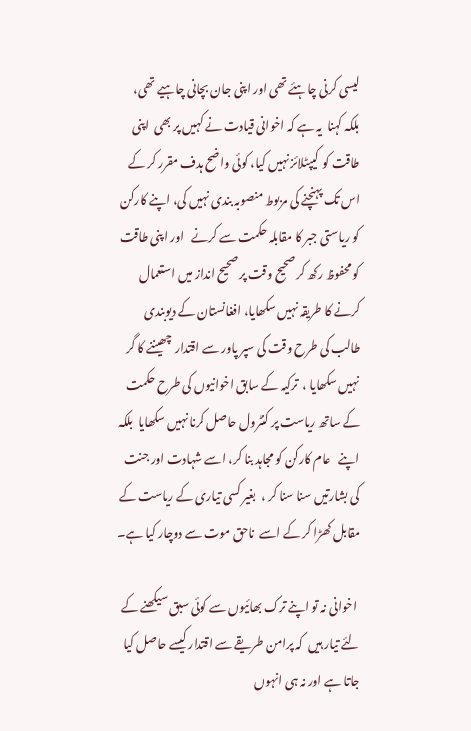لیسی کرنی چاہئے تھی اور اپنی جان بچانی چاہیے تھی،  بلکہ کہنا  یہ ہے کہ اخوانی قیادت نے کہیں پر بھی  اپنی طاقت کو  کیپٹلائز نہیں کیا، کوئی واضح ہدف مقرر کر کے اس تک پہنچنے کی مربوط منصوبہ بندی نہیں کی، اپنے کارکن کو ریاستی جبر کا مقابلہ حکمت سے کرنے   اور اپنی طاقت کو محفوظ رکھ کر صحیح وقت پر صحیح انداز میں استعمال کرنے کا طریقہ نہیں سکھایا، افغانستان کے دیوبندی طالب کی طرح وقت کی سپر پاور سے اقتدار  چھیننے کا گر  نہیں سکھایا ،  ترکیہ کے سابق اخوانیوں کی طرح حکمت کے ساتھ ریاست پر کنٹرول حاصل کرنا نہیں سکھایا  بلکہ  اپنے   عام کارکن کو مجاہد بنا کر، اسے شہادت اور جنت کی بشارتیں سنا سنا کر ،  بغیر کسی تیاری کے ریاست کے مقابل کھڑا کر کے اسے  ناحق موت سے دوچار کیا ہے۔

 اخوانی نہ تو اپنے ترک بھائیوں سے کوئی سبق سیکھنے کے لئے تیار ہیں  کہ پرامن طریقے سے اقتدار کیسے حاصل کیا جاتا ہے اور نہ ہی انہوں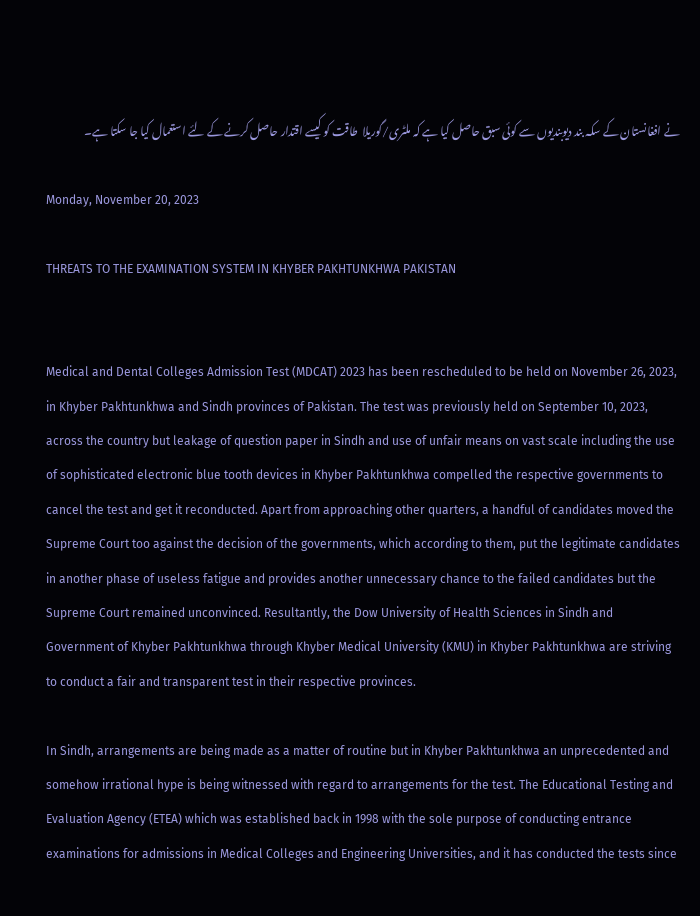نے افغانستان کے سکہ بند دیوبندیوں سے کوئی سبق حاصل کیا ہے کہ ملٹری/گوریلا  طاقت کو کیسے اقتدار حاصل کرنے کے لئے استعمال کیا جا سکتا ہے۔

Monday, November 20, 2023

THREATS TO THE EXAMINATION SYSTEM IN KHYBER PAKHTUNKHWA PAKISTAN


Medical and Dental Colleges Admission Test (MDCAT) 2023 has been rescheduled to be held on November 26, 2023, in Khyber Pakhtunkhwa and Sindh provinces of Pakistan. The test was previously held on September 10, 2023, across the country but leakage of question paper in Sindh and use of unfair means on vast scale including the use of sophisticated electronic blue tooth devices in Khyber Pakhtunkhwa compelled the respective governments to cancel the test and get it reconducted. Apart from approaching other quarters, a handful of candidates moved the Supreme Court too against the decision of the governments, which according to them, put the legitimate candidates in another phase of useless fatigue and provides another unnecessary chance to the failed candidates but the Supreme Court remained unconvinced. Resultantly, the Dow University of Health Sciences in Sindh and Government of Khyber Pakhtunkhwa through Khyber Medical University (KMU) in Khyber Pakhtunkhwa are striving to conduct a fair and transparent test in their respective provinces.

In Sindh, arrangements are being made as a matter of routine but in Khyber Pakhtunkhwa an unprecedented and somehow irrational hype is being witnessed with regard to arrangements for the test. The Educational Testing and Evaluation Agency (ETEA) which was established back in 1998 with the sole purpose of conducting entrance examinations for admissions in Medical Colleges and Engineering Universities, and it has conducted the tests since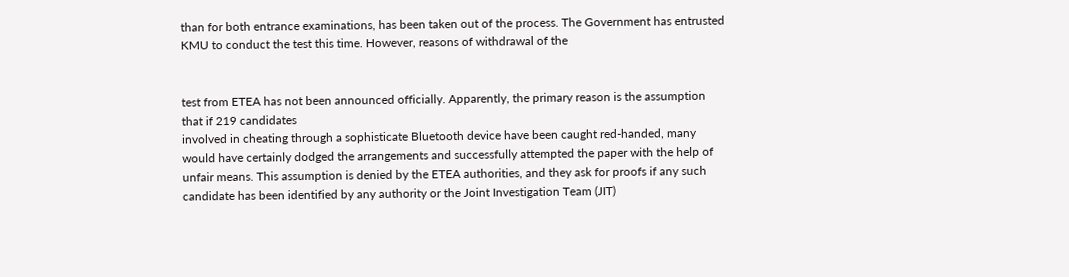than for both entrance examinations, has been taken out of the process. The Government has entrusted KMU to conduct the test this time. However, reasons of withdrawal of the


test from ETEA has not been announced officially. Apparently, the primary reason is the assumption that if 219 candidates
involved in cheating through a sophisticate Bluetooth device have been caught red-handed, many would have certainly dodged the arrangements and successfully attempted the paper with the help of unfair means. This assumption is denied by the ETEA authorities, and they ask for proofs if any such candidate has been identified by any authority or the Joint Investigation Team (JIT)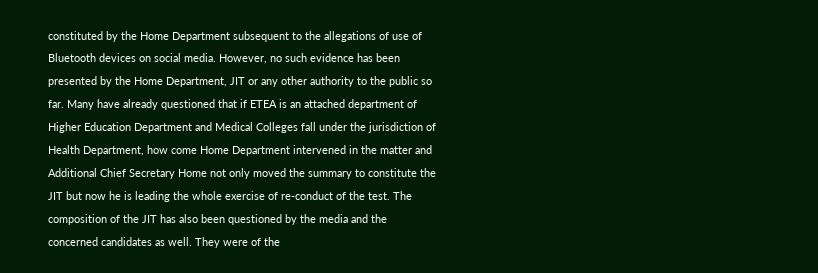constituted by the Home Department subsequent to the allegations of use of Bluetooth devices on social media. However, no such evidence has been presented by the Home Department, JIT or any other authority to the public so far. Many have already questioned that if ETEA is an attached department of Higher Education Department and Medical Colleges fall under the jurisdiction of Health Department, how come Home Department intervened in the matter and Additional Chief Secretary Home not only moved the summary to constitute the JIT but now he is leading the whole exercise of re-conduct of the test. The composition of the JIT has also been questioned by the media and the concerned candidates as well. They were of the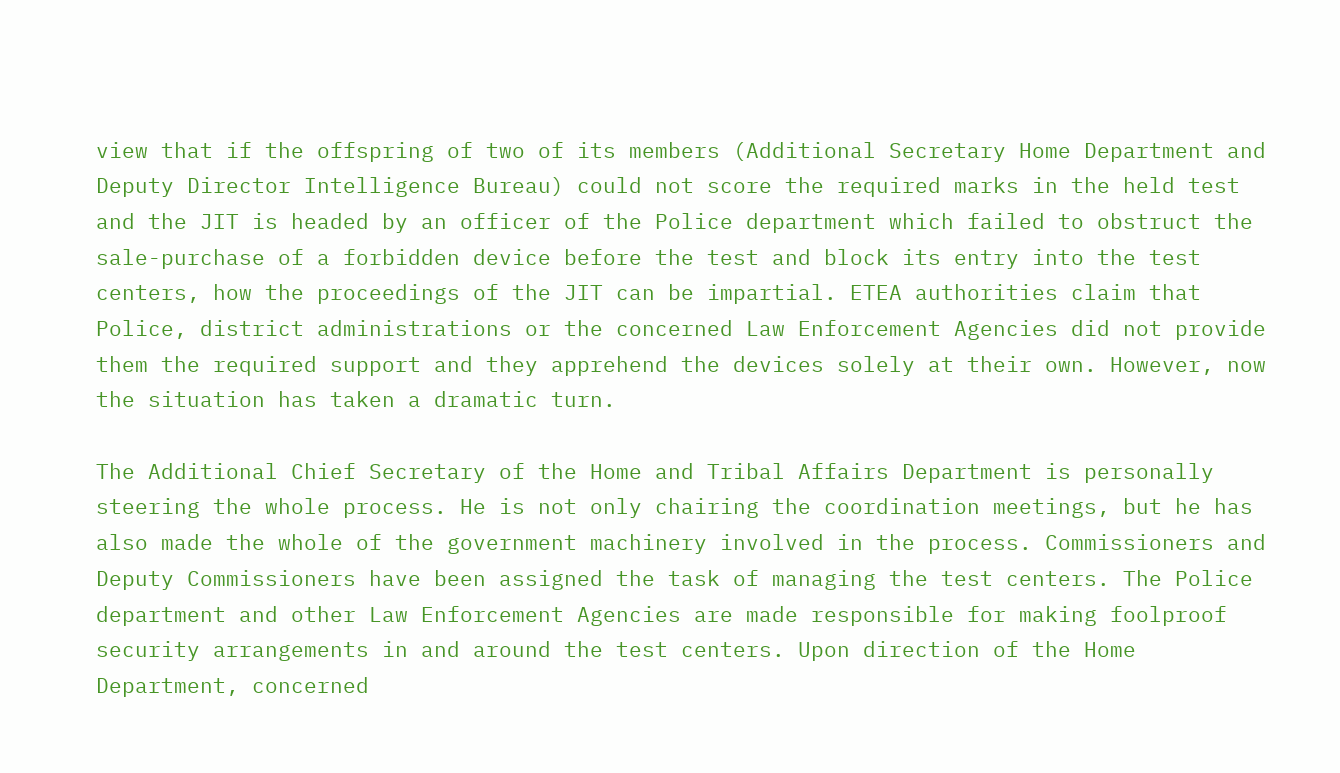view that if the offspring of two of its members (Additional Secretary Home Department and Deputy Director Intelligence Bureau) could not score the required marks in the held test and the JIT is headed by an officer of the Police department which failed to obstruct the sale-purchase of a forbidden device before the test and block its entry into the test centers, how the proceedings of the JIT can be impartial. ETEA authorities claim that Police, district administrations or the concerned Law Enforcement Agencies did not provide them the required support and they apprehend the devices solely at their own. However, now the situation has taken a dramatic turn.

The Additional Chief Secretary of the Home and Tribal Affairs Department is personally steering the whole process. He is not only chairing the coordination meetings, but he has also made the whole of the government machinery involved in the process. Commissioners and Deputy Commissioners have been assigned the task of managing the test centers. The Police department and other Law Enforcement Agencies are made responsible for making foolproof security arrangements in and around the test centers. Upon direction of the Home Department, concerned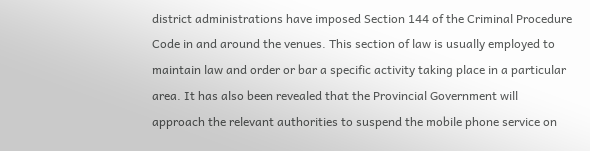district administrations have imposed Section 144 of the Criminal Procedure Code in and around the venues. This section of law is usually employed to maintain law and order or bar a specific activity taking place in a particular area. It has also been revealed that the Provincial Government will approach the relevant authorities to suspend the mobile phone service on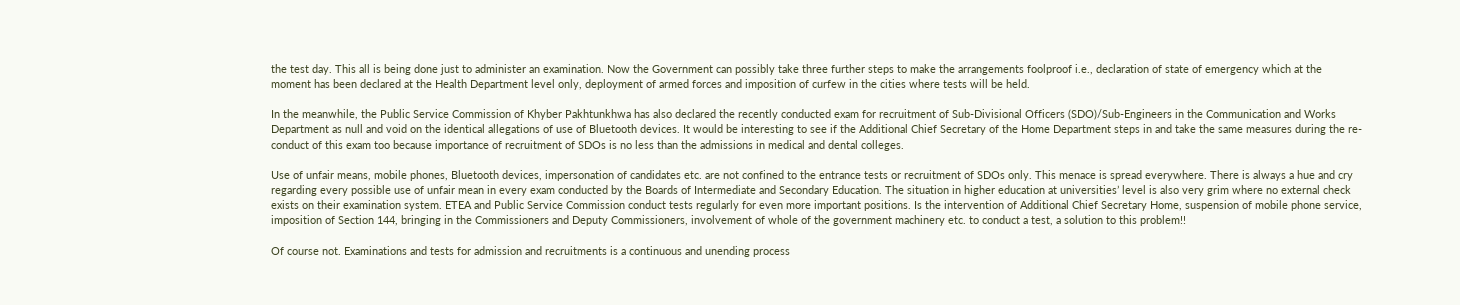the test day. This all is being done just to administer an examination. Now the Government can possibly take three further steps to make the arrangements foolproof i.e., declaration of state of emergency which at the moment has been declared at the Health Department level only, deployment of armed forces and imposition of curfew in the cities where tests will be held.

In the meanwhile, the Public Service Commission of Khyber Pakhtunkhwa has also declared the recently conducted exam for recruitment of Sub-Divisional Officers (SDO)/Sub-Engineers in the Communication and Works Department as null and void on the identical allegations of use of Bluetooth devices. It would be interesting to see if the Additional Chief Secretary of the Home Department steps in and take the same measures during the re-conduct of this exam too because importance of recruitment of SDOs is no less than the admissions in medical and dental colleges.

Use of unfair means, mobile phones, Bluetooth devices, impersonation of candidates etc. are not confined to the entrance tests or recruitment of SDOs only. This menace is spread everywhere. There is always a hue and cry regarding every possible use of unfair mean in every exam conducted by the Boards of Intermediate and Secondary Education. The situation in higher education at universities’ level is also very grim where no external check exists on their examination system. ETEA and Public Service Commission conduct tests regularly for even more important positions. Is the intervention of Additional Chief Secretary Home, suspension of mobile phone service, imposition of Section 144, bringing in the Commissioners and Deputy Commissioners, involvement of whole of the government machinery etc. to conduct a test, a solution to this problem!!

Of course not. Examinations and tests for admission and recruitments is a continuous and unending process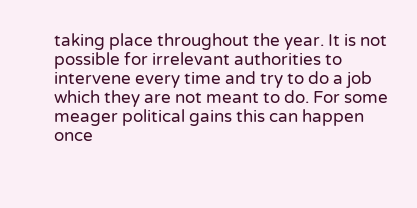taking place throughout the year. It is not possible for irrelevant authorities to intervene every time and try to do a job which they are not meant to do. For some meager political gains this can happen once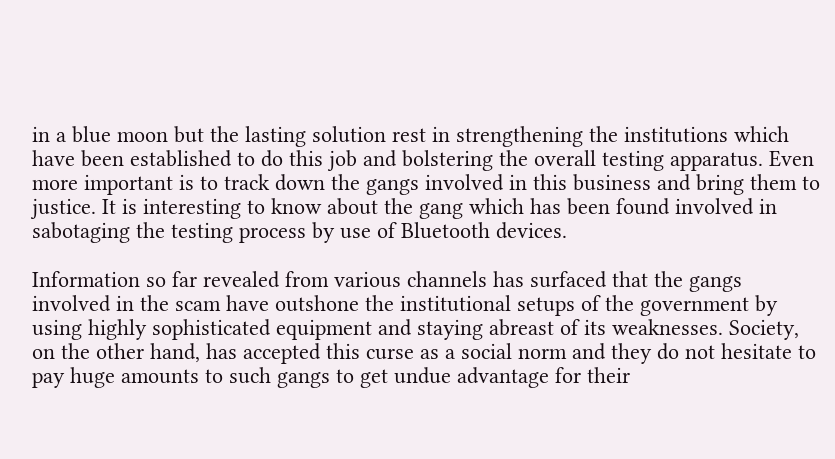in a blue moon but the lasting solution rest in strengthening the institutions which have been established to do this job and bolstering the overall testing apparatus. Even more important is to track down the gangs involved in this business and bring them to justice. It is interesting to know about the gang which has been found involved in sabotaging the testing process by use of Bluetooth devices.

Information so far revealed from various channels has surfaced that the gangs involved in the scam have outshone the institutional setups of the government by using highly sophisticated equipment and staying abreast of its weaknesses. Society, on the other hand, has accepted this curse as a social norm and they do not hesitate to pay huge amounts to such gangs to get undue advantage for their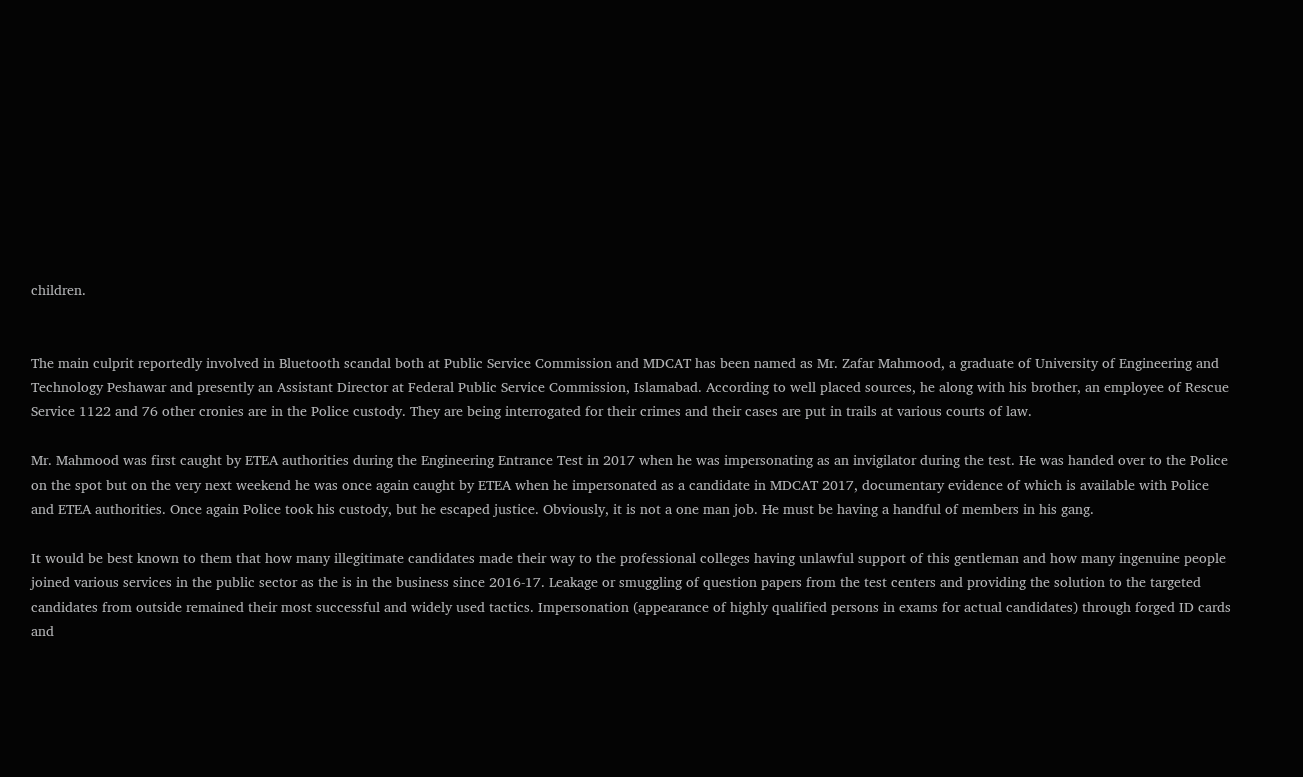children.


The main culprit reportedly involved in Bluetooth scandal both at Public Service Commission and MDCAT has been named as Mr. Zafar Mahmood, a graduate of University of Engineering and Technology Peshawar and presently an Assistant Director at Federal Public Service Commission, Islamabad. According to well placed sources, he along with his brother, an employee of Rescue Service 1122 and 76 other cronies are in the Police custody. They are being interrogated for their crimes and their cases are put in trails at various courts of law.

Mr. Mahmood was first caught by ETEA authorities during the Engineering Entrance Test in 2017 when he was impersonating as an invigilator during the test. He was handed over to the Police on the spot but on the very next weekend he was once again caught by ETEA when he impersonated as a candidate in MDCAT 2017, documentary evidence of which is available with Police and ETEA authorities. Once again Police took his custody, but he escaped justice. Obviously, it is not a one man job. He must be having a handful of members in his gang.

It would be best known to them that how many illegitimate candidates made their way to the professional colleges having unlawful support of this gentleman and how many ingenuine people joined various services in the public sector as the is in the business since 2016-17. Leakage or smuggling of question papers from the test centers and providing the solution to the targeted candidates from outside remained their most successful and widely used tactics. Impersonation (appearance of highly qualified persons in exams for actual candidates) through forged ID cards and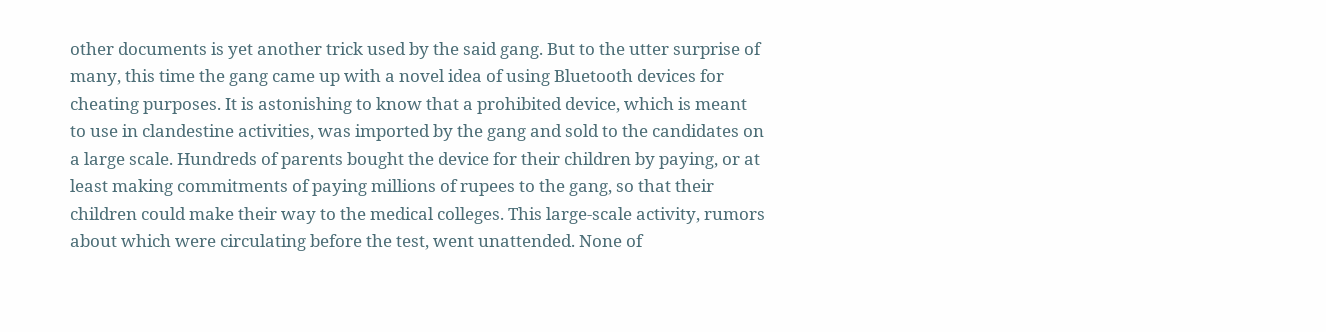other documents is yet another trick used by the said gang. But to the utter surprise of many, this time the gang came up with a novel idea of using Bluetooth devices for cheating purposes. It is astonishing to know that a prohibited device, which is meant to use in clandestine activities, was imported by the gang and sold to the candidates on a large scale. Hundreds of parents bought the device for their children by paying, or at least making commitments of paying millions of rupees to the gang, so that their children could make their way to the medical colleges. This large-scale activity, rumors about which were circulating before the test, went unattended. None of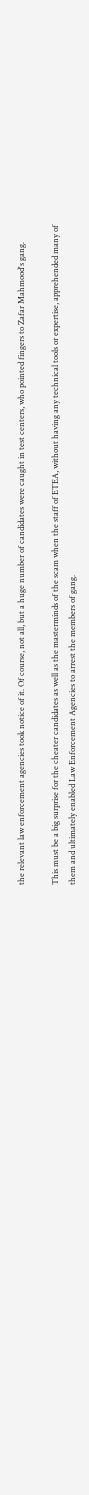the relevant law enforcement agencies took notice of it. Of course, not all, but a huge number of candidates were caught in test centers, who pointed fingers to Zafar Mahmood's gang.

This must be a big surprise for the cheater candidates as well as the masterminds of the scam when the staff of ETEA, without having any technical tools or expertise, apprehended many of them and ultimately enabled Law Enforcement Agencies to arrest the members of gang.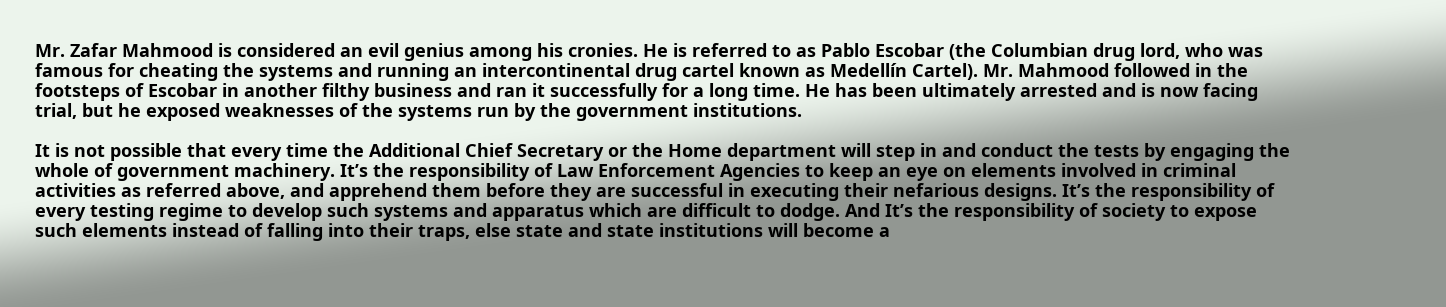Mr. Zafar Mahmood is considered an evil genius among his cronies. He is referred to as Pablo Escobar (the Columbian drug lord, who was famous for cheating the systems and running an intercontinental drug cartel known as Medellín Cartel). Mr. Mahmood followed in the footsteps of Escobar in another filthy business and ran it successfully for a long time. He has been ultimately arrested and is now facing trial, but he exposed weaknesses of the systems run by the government institutions.

It is not possible that every time the Additional Chief Secretary or the Home department will step in and conduct the tests by engaging the whole of government machinery. It’s the responsibility of Law Enforcement Agencies to keep an eye on elements involved in criminal activities as referred above, and apprehend them before they are successful in executing their nefarious designs. It’s the responsibility of every testing regime to develop such systems and apparatus which are difficult to dodge. And It’s the responsibility of society to expose such elements instead of falling into their traps, else state and state institutions will become a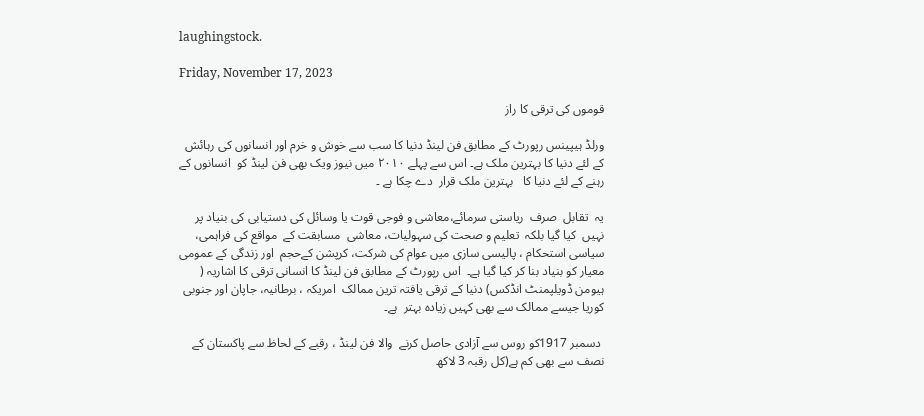laughingstock.

Friday, November 17, 2023

قوموں کی ترقی کا راز

ورلڈ ہیپینس رپورٹ کے مطابق فن لینڈ دنیا کا سب سے خوش و خرم اور انسانوں کی رہائش کے لئے دنیا کا بہترین ملک ہے۔ اس سے پہلے ۲۰۱۰ میں نیوز ویک بھی فن لینڈ کو  انسانوں کے رہنے کے لئے دنیا کا   بہترین ملک قرار  دے چکا ہے ۔

یہ  تقابل  صرف  ریاستی سرمائے،معاشی و فوجی قوت یا وسائل کی دستیابی کی بنیاد پر نہیں  کیا گیا بلکہ  تعلیم و صحت کی سہولیات، معاشی  مسابقت کے  مواقع کی فراہمی،  سیاسی استحکام ، پالیسی سازی میں عوام کی شرکت، کرپشن کےحجم  اور زندگی کے عمومی معیار کو بنیاد بنا کر کیا گیا ہے۔  اس رپورٹ کے مطابق فن لینڈ کا انسانی ترقی کا اشاریہ ( ہیومن ڈویلپمنٹ انڈکس) دنیا کے ترقی یافتہ ترین ممالک  امریکہ ، برطانیہ، جاپان اور جنوبی کوریا جیسے ممالک سے بھی کہیں زیادہ بہتر  ہے۔

 دسمبر 1917کو روس سے آزادی حاصل کرنے  والا فن لینڈ ، رقبے کے لحاظ سے پاکستان کے نصف سے بھی کم ہے(کل رقبہ 3 لاکھ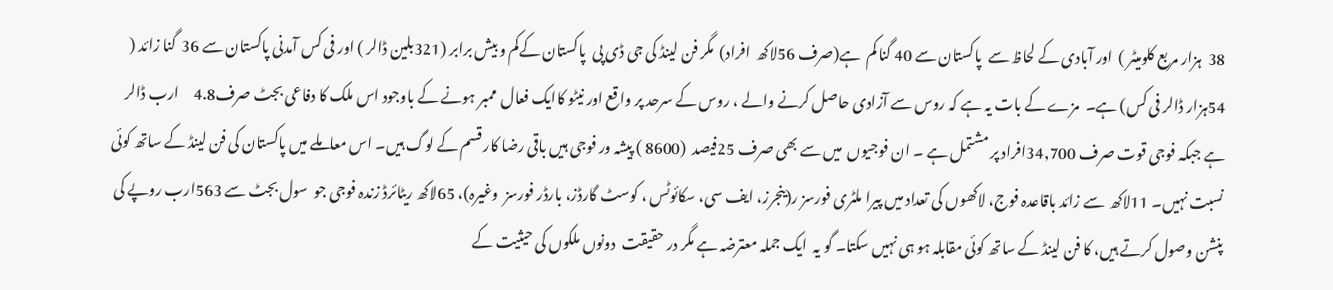38  ہزار مربع کلومیٹر )  اور آبادی کے لحاظ سے  پاکستان سے 40 گنا کم  ہے(صرف 56لاکھ  افراد)  مگر فن لینڈ کی جی ڈی پی  پاکستان کےکم و بیش برابر (321بلین ڈالر ) اور فی کس آمدنی پاکستان سے 36  گنا زائد ( 54ہزار ڈالر فی کس) ہے۔  مزے کے بات یہ ہے کہ روس سے آزادی حاصل کرنے والے ، روس کے سرحد پر واقع اور نیٹو کاایک فعال  ممبر ہونے کے باوجود اس ملک کا دفاعی بجٹ صرف4.8     ارب ڈالر  ہے جبکہ فوجی قوت صرف 34,700افراد پر مشتمل ہے ۔ ان فوجیوں  میں سے بھی صرف 25فیصد  (8600 ) پیشہ ور فوجی ہیں باقی رضا کار قسم کے لوگ ہیں۔ اس معاملے میں پاکستان کی فن لینڈ کے ساتھ کوئی نسبت نہیں۔ 11لاکھ  سے زائد باقاعدہ فوج، لاکھوں کی تعداد میں پیرا ملٹری فورسز ر(ینجرز، ایف سی، سکائوٹس ، کوسٹ گارڈز، بارڈر فورسز  وغیرہ)، 65لاکھ ریٹائرڈ زندہ فوجی جو  سول بجٹ سے 563ارب روپے کی  پنشن وصول کرتے ہیں، کا فن لینڈ کے ساتھ کوئی مقابلہ ہو ہی نہیں سکتا۔ گو یہ  ایک جملہ معترضہ ہے مگر در حقیقت  دونوں ملکوں کی حیثیت کے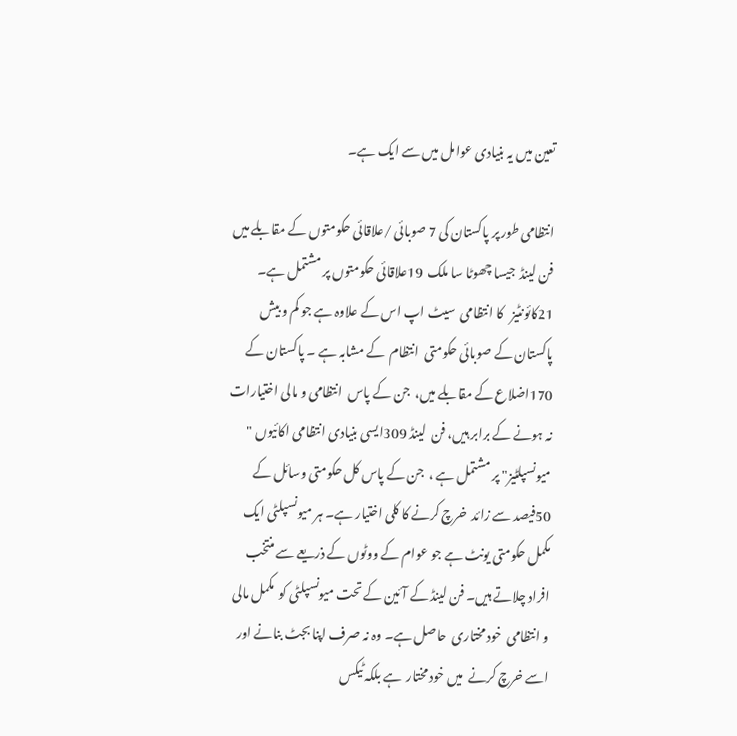تعین میں یہ بنیادی عوامل میں سے ایک ہے۔

انتظامی طور پر پاکستان کی 7 صوبائی /علاقائی حکومتوں کے مقابلے میں فن لینڈ  جیسا چھوٹا سا ملک  19علاقائی حکومتوں پر مشتمل ہے۔ 21کائونٹیز   کا انتظامی  سیٹ اپ اس کے علاوہ ہے جو کم و بیش پاکستان کے صوبائی حکومتی  انتظام  کے مشابہ ہے ۔ پاکستان کے 170اضلاع کے مقابلے میں،  جن کے پاس  انتظامی و مالی اختیارات نہ ہونے کے برابر ہیں، فن  لینڈ 309ایسی بنیادی انتظامی اکائیوں " میونسپلٹیز" پر مشتمل ہے ،  جن کے پاس کل حکومتی وسائل کے  50فیصد سے زائد  خرچ کرنے کا کلی اختیار ہے۔ ہر میونسپلٹی ایک مکمل حکومتی یونٹ ہے جو عوام کے ووٹوں کے ذریعے سے منتخب افراد چلاتے ہیں۔ فن لینڈ کے آئین کے تحت میونسپلٹی کو  مکمل مالی و انتظامی  خود مختاری  حاصل ہے۔ وہ نہ صرف اپنا بجٹ بنانے اور اسے خرچ کرنے  میں خود مختار  ہے بلکہ ٹیکس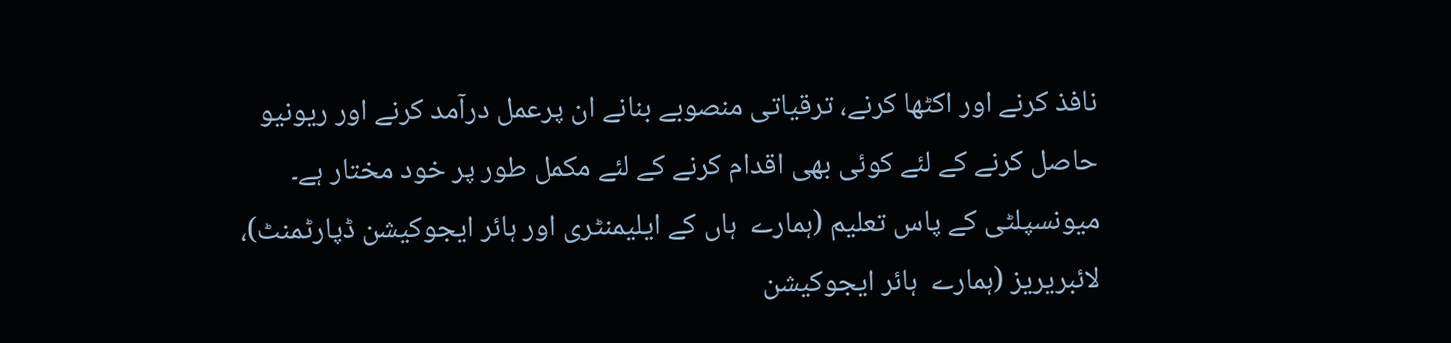نافذ کرنے اور اکٹھا کرنے، ترقیاتی منصوبے بنانے ان پرعمل درآمد کرنے اور ریونیو حاصل کرنے کے لئے کوئی بھی اقدام کرنے کے لئے مکمل طور پر خود مختار ہے۔ میونسپلٹی کے پاس تعلیم (ہمارے  ہاں کے ایلیمنٹری اور ہائر ایجوکیشن ڈپارٹمنٹ)،  لائبریریز (ہمارے  ہائر ایجوکیشن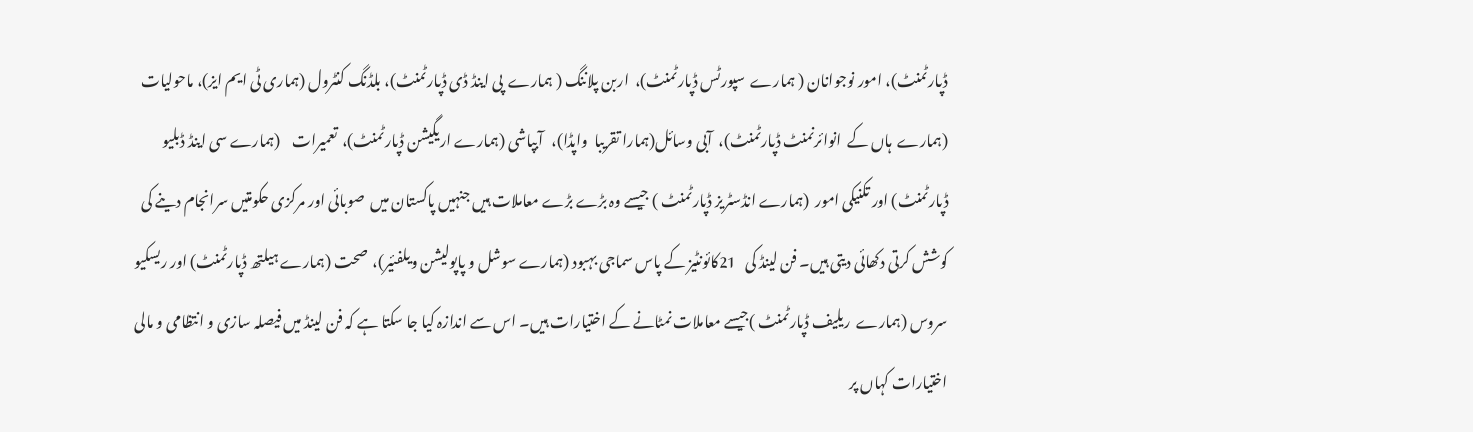ڈپارٹمنٹ)، امور نوجوانان ( ہمارے  سپورٹس ڈپارٹمنٹ)،  اربن پلاننگ ( ہمارے  پی اینڈ ڈی ڈپارٹمنٹ)، بلڈنگ کنٹرول (ہماری ٹی ایم ایز)، ماحولیات (ہمارے  ہاں کے  انوائرنمنٹ ڈپارٹمنٹ)،  آبی وسائل(ہمارا تقریبا  واپڈا)،   آبپاشی (ہمارے اریگیشن ڈپارٹمنٹ)،  تعمیرات    (ہمارے سی اینڈ ڈبلیو  ڈپارٹمنٹ) اور تکنیکی امور  (ہمارے انڈسٹریز ڈپارٹمنٹ ) جیسے وہ بڑے بڑے معاملات ہیں جنہیں پاکستان میں  صوبائی اور مرکزی حکومتیں سرانجام دینے کی کوشش کرتی دکھائی دیتی ہیں۔ فن لینڈ کی   21کائونٹیز کے پاس سماجی بہبود (ہمارے سوشل و پاپولیشن ویلفئیر)،  صحت (ہمارے ہیلتھ ڈپارٹمنٹ) اور ریسکیو سروس (ہمارے  ریلیف ڈپارٹمنٹ )جیسے معاملات نمٹانے کے اختیارات ہیں۔ اس سے اندازہ کیا جا سکتا ہے کہ فن لینڈ میں فیصلہ سازی و انتظامی و مالی اختیارات کہاں پر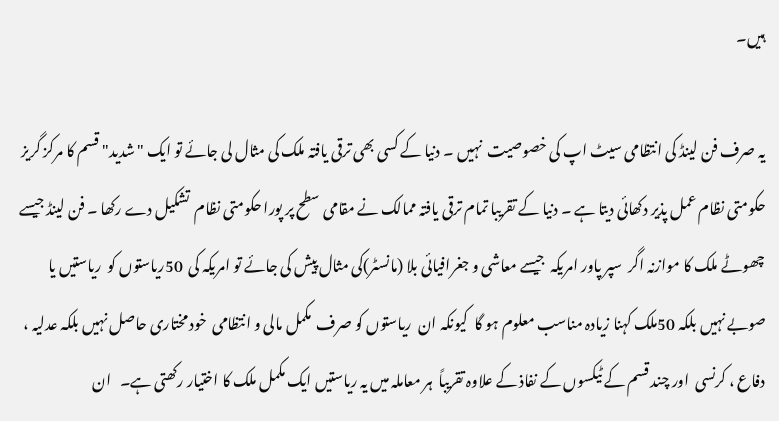ہیں۔

یہ صرف فن لینڈ کی انتظامی سیٹ اپ کی خصوصیت  نہیں ۔ دنیا کے کسی بھی ترقی یافتہ ملک کی مثال لی جائے تو ایک "شدید" قسم کا مرکز گریز حکومتی نظام عمل پذیر دکھائی دیتا ہے ۔ دنیا کے تقریبا تمام ترقی یافتہ ممالک نے مقامی سطح پر پورا حکومتی نظام  تشکیل دے رکھا ۔ فن لینڈ جیسے چھوٹے ملک کا موازنہ اگر  سپر پاور امریکہ  جیسے معاشی و جغرافیائی بلا (مانسٹر)کی مثال پیش کی جائے تو امریکہ کی  50ریاستوں کو  ریاستیں یا صوبے نہیں بلکہ 50ملک کہنا زیادہ مناسب معلوم ہو گا  کیونکہ ان  ریاستوں کو صرف  مکمل مالی و انتظامی  خود مختاری حاصل نہیں بلکہ عدلیہ ، دفاع ، کرنسی  اور چند قسم کے ٹیکسوں کے نفاذ کے علاوہ تقریباً  ہر معاملہ میں یہ ریاستیں ایک مکمل ملک کا اختیار رکھتی ہے۔   ان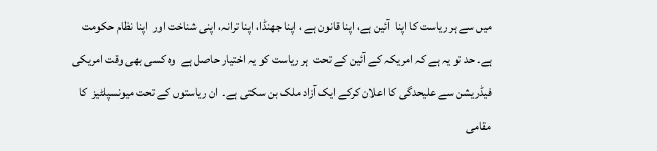میں سے ہر ریاست کا اپنا  آئین ہے، اپنا قانون ہے ، اپنا جھنڈا، اپنا ترانہ، اپنی شناخت اور  اپنا نظام حکومت ہے۔ حد تو یہ ہے کہ امریکہ کے آئین کے تحت  ہر ریاست کو یہ اختیار حاصل ہے  وہ کسی بھی وقت امریکی فیڈریشن سے علیحدگی کا اعلان کرکے ایک آزاد ملک بن سکتی ہے۔  ان ریاستوں کے تحت میونسپلٹیز  کا مقامی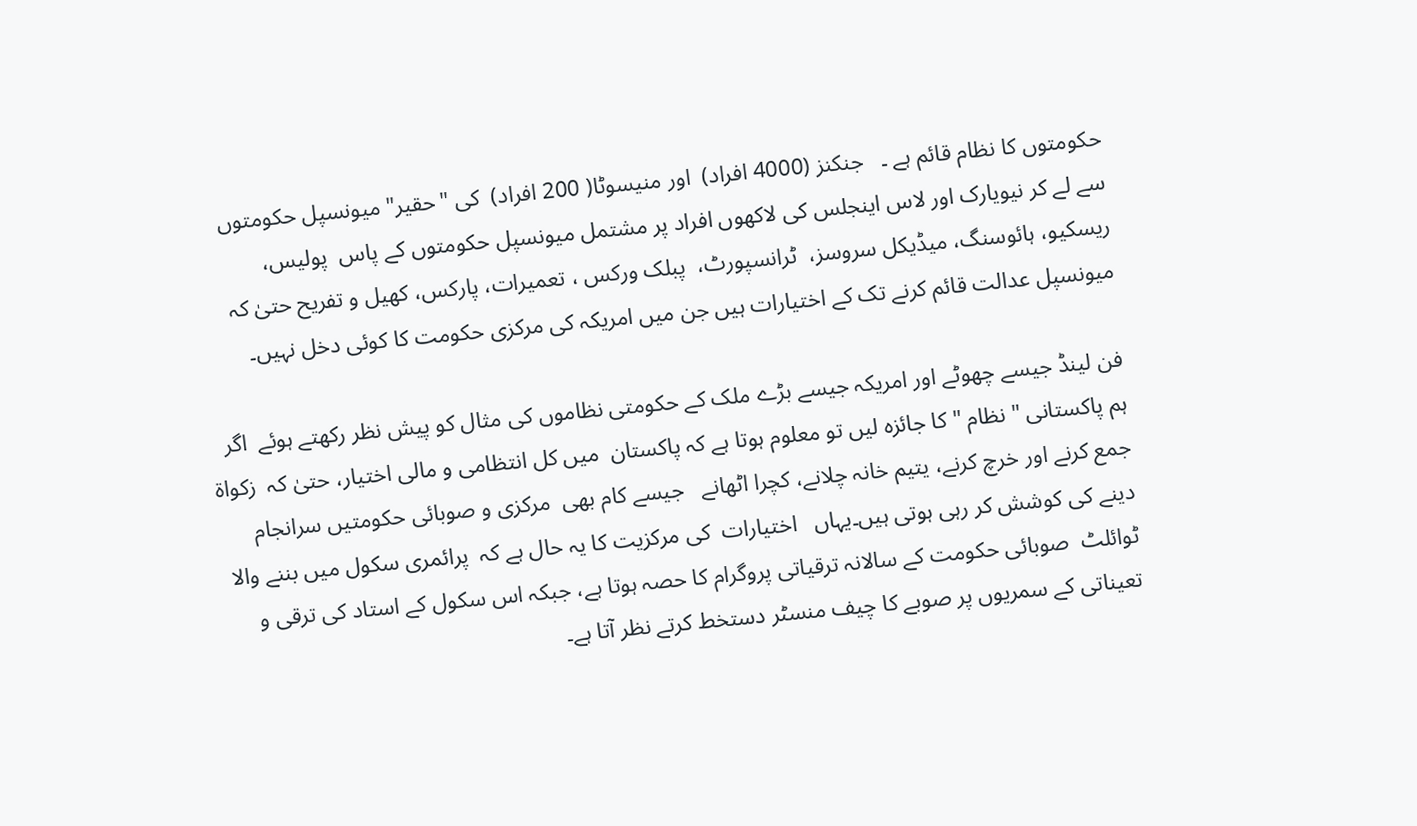حکومتوں کا نظام قائم ہے ۔   جنکنز (4000 افراد)  اور منیسوٹا( 200 افراد)  کی "حقیر" میونسپل حکومتوں  سے لے کر نیویارک اور لاس اینجلس کی لاکھوں افراد پر مشتمل میونسپل حکومتوں کے پاس  پولیس، ریسکیو، ہائوسنگ، میڈیکل سروسز،  ٹرانسپورٹ،  پبلک ورکس ، تعمیرات، پارکس، کھیل و تفریح حتیٰ کہ میونسپل عدالت قائم کرنے تک کے اختیارات ہیں جن میں امریکہ کی مرکزی حکومت کا کوئی دخل نہیں۔

فن لینڈ جیسے چھوٹے اور امریکہ جیسے بڑے ملک کے حکومتی نظاموں کی مثال کو پیش نظر رکھتے ہوئے  اگر  ہم پاکستانی " نظام " کا جائزہ لیں تو معلوم ہوتا ہے کہ پاکستان  میں کل انتظامی و مالی اختیار، حتیٰ کہ  زکواۃ جمع کرنے اور خرچ کرنے، یتیم خانہ چلانے، کچرا اٹھانے   جیسے کام بھی  مرکزی و صوبائی حکومتیں سرانجام دینے کی کوشش کر رہی ہوتی ہیں۔یہاں   اختیارات  کی مرکزیت کا یہ حال ہے کہ  پرائمری سکول میں بننے والا ٹوائلٹ  صوبائی حکومت کے سالانہ ترقیاتی پروگرام کا حصہ ہوتا ہے، جبکہ اس سکول کے استاد کی ترقی و تعیناتی کے سمریوں پر صوبے کا چیف منسٹر دستخط کرتے نظر آتا ہے۔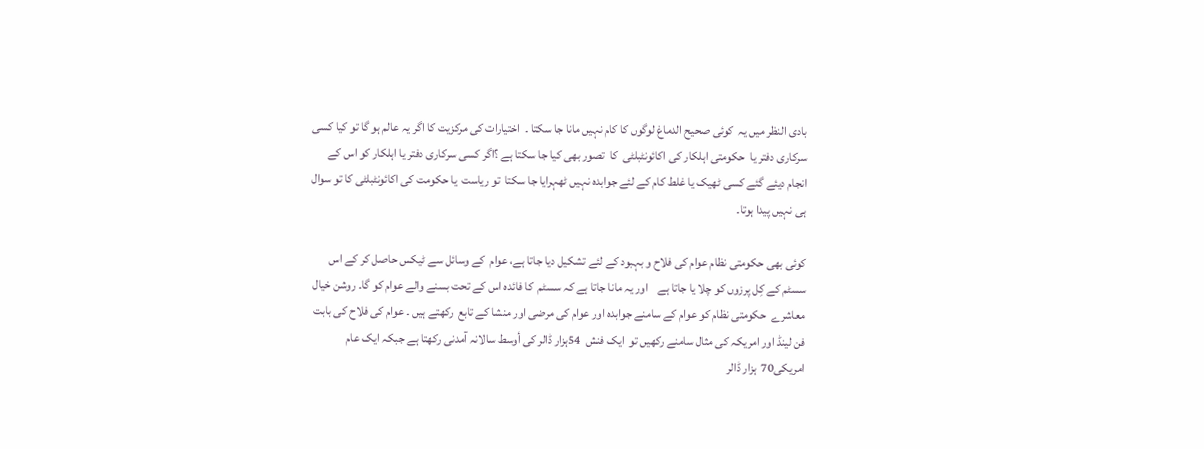بادی النظر میں یہ  کوئی صحیح الدماغ لوگوں کا کام نہیں مانا جا سکتا ۔  اختیارات کی مرکزیت کا اگر یہ عالم ہو گا تو کیا کسی سرکاری دفتر یا  حکومتی اہلکار کی اکائونٹبلٹی  کا  تصور بھی کیا جا سکتا ہے ؟اگر کسی سرکاری دفتر یا اہلکار کو اس کے انجام دیئے گئے کسی ٹھیک یا غلط کام کے لئے جوابدہ نہیں ٹھہرایا جا سکتا  تو ریاست  یا حکومت کی اکائونٹبلٹی کا تو سوال ہی نہیں پیدا ہوتا۔

کوئی بھی حکومتی نظام عوام کی فلاح و بہبود کے لئے تشکیل دیا جاتا ہے، عوام  کے وسائل سے ٹیکس حاصل کر کے اس سسٹم کے کِل پرزوں کو چلا یا جاتا ہے    اور یہ مانا جاتا ہے کہ سسٹم  کا فائدہ اس کے تحت بسنے والے عوام کو گا۔ روشن خیال معاشرے  حکومتی نظام کو عوام کے سامنے جوابدہ اور عوام کی مرضی اور منشا کے تابع  رکھتے ہیں ۔ عوام کی فلاح کی بابت فن لینڈ اور امریکہ کی مثال سامنے رکھیں تو  ایک فنش  54ہزار ڈالر کی أوسط سالانہ آمدنی رکھتا ہے جبکہ ایک عام امریکی70  ہزار ڈالر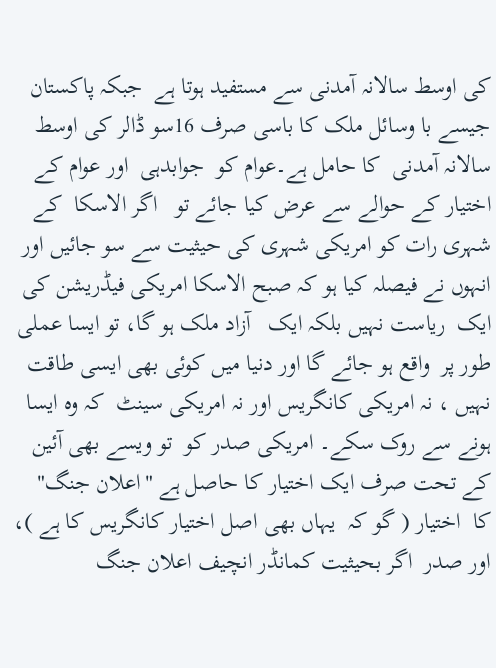کی اوسط سالانہ آمدنی سے مستفید ہوتا ہے  جبکہ پاکستان جیسے با وسائل ملک کا باسی صرف 16سو ڈالر کی اوسط سالانہ آمدنی  کا حامل ہے۔عوام کو  جوابدہی  اور عوام کے اختیار کے حوالے سے عرض کیا جائے تو   اگر الاسکا  کے شہری رات کو امریکی شہری کی حیثیت سے سو جائیں اور انہوں نے فیصلہ کیا ہو کہ صبح الاسکا امریکی فیڈریشن کی ایک  ریاست نہیں بلکہ ایک   آزاد ملک ہو گا، تو ایسا عملی طور پر  واقع ہو جائے گا اور دنیا میں کوئی بھی ایسی طاقت نہیں ، نہ امریکی کانگریس اور نہ امریکی سینٹ  کہ وہ ایسا ہونے سے روک سکے۔ امریکی صدر کو  تو ویسے بھی آئین کے تحت صرف ایک اختیار کا حاصل ہے "اعلان جنگ" کا  اختیار ( گو کہ  یہاں بھی اصل اختیار کانگریس کا ہے )، اور صدر  اگر بحیثیت کمانڈر انچیف اعلان جنگ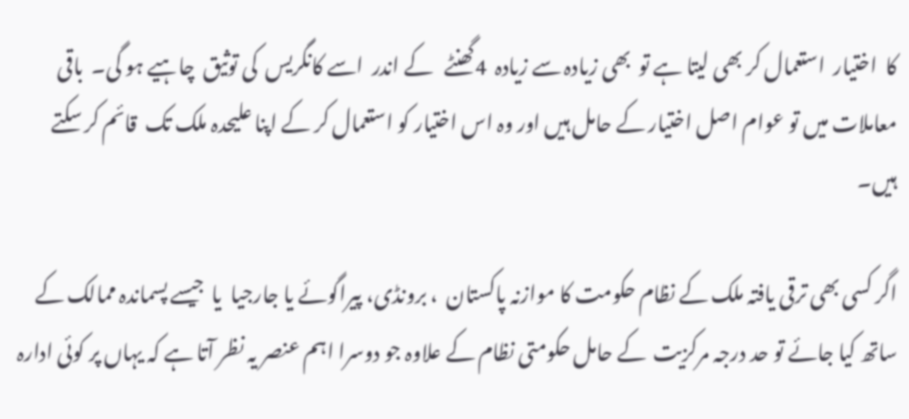کا  اختیار  استعمال کر بھی لیتا ہے تو  بھی زیادہ سے زیادہ  4گھنٹے   کے اندر  اسے کانگریس  کی توثیق  چاہیے ہو گی۔  باقی معاملات میں تو عوام اصل اختیار کے حامل ہیں اور وہ اس اختیار کو استعمال کر کے اپنا علیحدہ ملک تک  قائم کر سکتے ہیں۔

اگر کسی بھی ترقی یافتہ ملک کے نظام حکومت کا موازنہ پاکستان  ، برونڈی، پیراگوئے یا جارجیا  یا  جیسے پسماندہ ممالک کے ساتھ کیا جائے تو حد درجہ مرکزیت  کے حامل حکومتی نظام کے علاوہ جو دوسرا اہم عنصر یہ نظر آتا ہے کہ یہاں پر کوئی ادارہ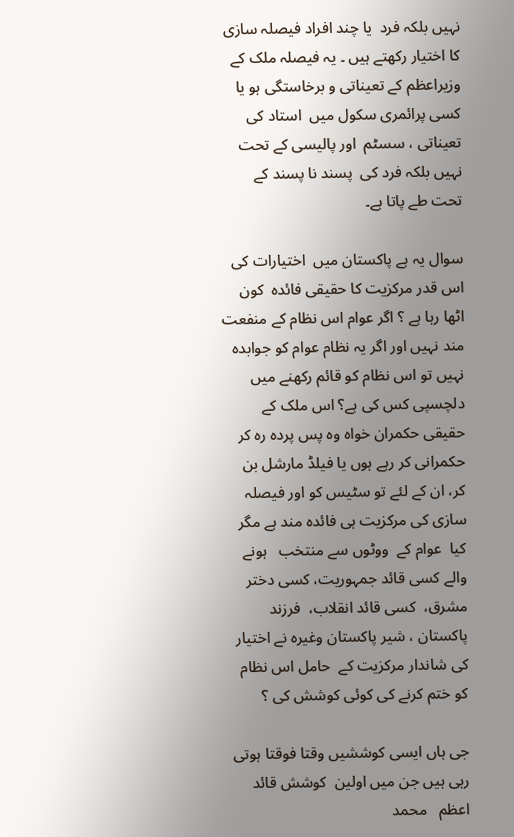نہیں بلکہ فرد  یا چند افراد فیصلہ سازی کا اختیار رکھتے ہیں ۔ یہ فیصلہ ملک کے وزیراعظم کے تعیناتی و برخاستگی ہو یا  کسی پرائمری سکول میں  استاد کی تعیناتی ، سسٹم  اور پالیسی کے تحت نہیں بلکہ فرد کی  پسند نا پسند کے تحت طے پاتا ہے۔

سوال یہ ہے پاکستان میں  اختیارات کی اس قدر مرکزیت کا حقیقی فائدہ  کون اٹھا رہا ہے ؟ اگر عوام اس نظام کے منفعت مند نہیں اور اگر یہ نظام عوام کو جوابدہ نہیں تو اس نظام کو قائم رکھنے میں دلچسپی کس کی ہے؟ اس ملک کے حقیقی حکمران خواہ وہ پس پردہ رہ کر حکمرانی کر رہے ہوں یا فیلڈ مارشل بن کر، ان کے لئے تو سٹیس کو اور فیصلہ سازی کی مرکزیت ہی فائدہ مند ہے مگر کیا  عوام کے  ووٹوں سے منتخب   ہونے والے کسی قائد جمہوریت، کسی دختر مشرق،  کسی قائد انقلاب،  فرزند پاکستان ، شیر پاکستان وغیرہ نے اختیار کی شاندار مرکزیت کے  حامل اس نظام کو ختم کرنے کی کوئی کوشش کی ؟

جی ہاں ایسی کوششیں وقتا فوقتا ہوتی رہی ہیں جن میں اولین  کوشش قائد اعظم   محمد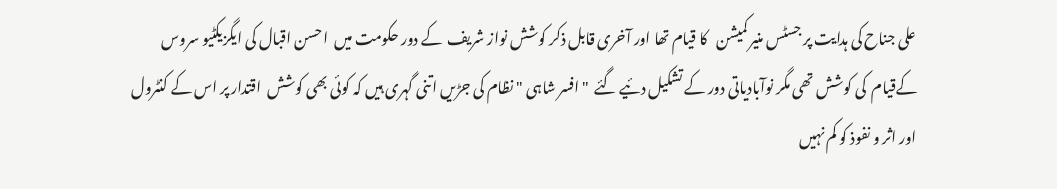علی جناح کی ہدایت پر جسٹس منیر کمیشن   کا قیام تھا اور آخری قابل ذکر کوشش نواز شریف  کے دور حکومت میں  احسن اقبال کی ایگزیکٹیو سروس   کےقیام  کی کوشش تھی مگر نوآبادیاتی دور کے تشکیل دئیے گئے  "افسر شاہی " نظام کی جڑیں اتنی گہری ہیں کہ کوئی بھی کوشش  اقتدار پر اس کے کنٹرول  اور اثر و نفوذ کو کم نہیں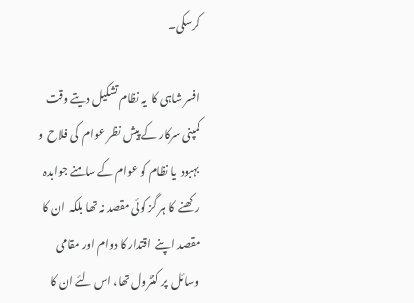کرسکی۔

افسر شاہی کا  یہ نظام تشکیل دیتے وقت کمپنی سرکار کے پیش نظر عوام  کی فلاح  و بہبود  یا نظام کو عوام کے سامنے جوابدہ رکھنے  کا ہر گز کوئی مقصد نہ تھا بلکہ  ان کا مقصد اپنے  اقتدار کا دوام اور مقامی وسائل  پر کنٹرول تھا، اس لئے ان کا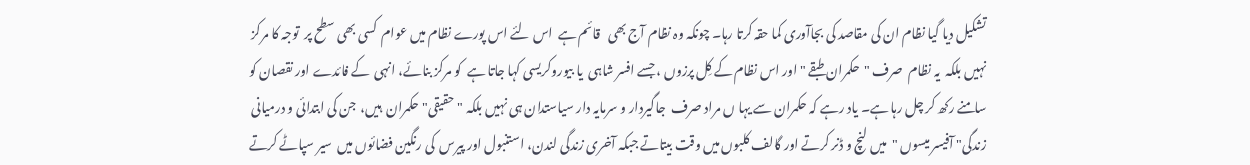تشکیل دیا گیا نظام ان کی مقاصد کی بجاآوری کما حقہ کرتا رہا۔ چونکہ وہ نظام آج بھی   قائم ہے  اس لئے اس پورے نظام میں عوام  کسی بھی سطح پر  توجہ کا مرکز نہیں بلکہ  یہ نظام  صرف "حکمران طبقے " اور اس نظام کے کِل پرزوں ، جسے افسر شاہی  یا بیوروکریسی کہا جاتا ہے  کو مرکز بنائے، انہی  کے فائدے اور نقصان کو سامنے رکھ کر چل رہا ہے۔ یاد رہے کہ حکمران سے یہا ں مراد صرف  جاگیردار و سرمایہ دار سیاستدان ہی نہیں بلکہ "حقیقی" حکمران  ہیں،  جن کی ابتدائی و درمیانی زندگی" آفیسر میسوں "  میں لنچ و ڈنر کرتے اور گالف کلبوں میں وقت بیتاتے جبکہ آخری زندگی لندن، استنبول اور پیرس  کی رنگین فضائوں میں  سیر سپاٹے کرتے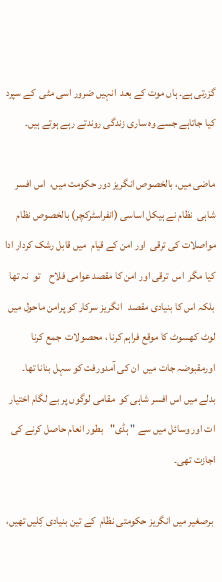گزرتی ہے۔ ہاں موت کے بعد  انہیں ضرور اسی مٹی  کے سپرد کیا جاتاہے جسے وہ ساری زندگی روندتے رہے ہوتے ہیں۔

ماضی میں، بالخصوص انگریز دور حکومت میں،  اس افسر شاہی  نظام نے ہیکل اساسی (انفراسٹرکچر) بالخصوص نظام مواصلات کی ترقی  اور امن کے قیام  میں قابل رشک کردار ادا کیا مگر  اس  ترقی اور امن کا مقصد عوامی فلاح    تو  نہ تھا بلکہ اس کا بنیادی مقصد   انگریز سرکار کو پرامن ماحول میں لوٹ کھسوٹ کا موقع فراہم کرنا ، محصولات  جمع کرنا اورمقبوضہ جات میں  ان کی آمدورفت کو سہل بنانا تھا۔  بدلے میں اس افسر شاہی کو  مقامی لوگوں پر بے لگام اختیار ات اور وسائل میں سے " ہڈی"   بطور انعام حاصل کرنے کی اجازت تھی۔

 برصغیر میں انگریز حکومتی نظام  کے تین بنیادی کِلیں تھیں،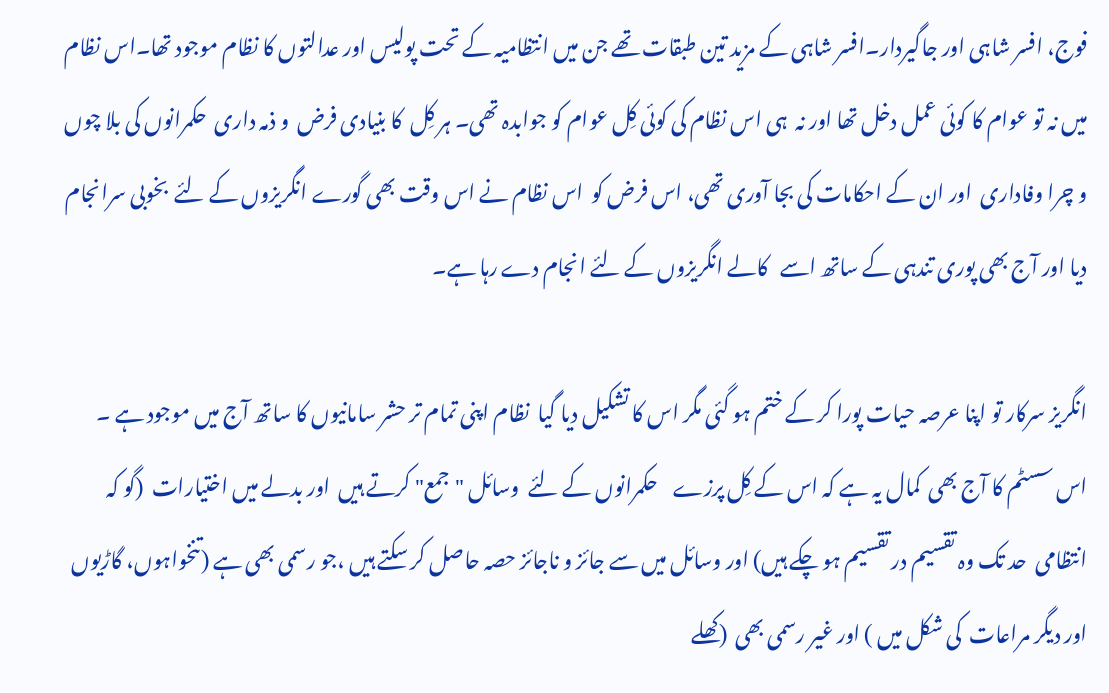فوج، افسر شاہی اور جاگیردار۔افسر شاہی کے مزید تین طبقات تھے جن میں انتظامیہ کے تحت پولیس اور عدالتوں کا نظام موجود تھا۔اس نظام میں نہ تو عوام کا کوئی عمل دخل تھا اور نہ  ہی اس نظام کی کوئی کِل عوام کو جوابدہ تھی۔ ہر کِل  کا بنیادی فرض  و ذمہ داری  حکمرانوں کی بلا چوں و چرا وفاداری  اور ان کے احکامات کی بجا آوری تھی، اس فرض کو  اس نظام نے اس وقت بھی گورے انگریزوں کے لئے  بخوبی سرانجام دیا اور آج بھی پوری تندہی کے ساتھ اسے   کالے انگریزوں کے لئے انجام دے رہا ہے۔

انگریز سرکار تو اپنا عرصہ حیات پورا کر کے ختم ہو گئی مگر اس کا تشکیل دیا گیا  نظام اپنی تمام تر حشر سامانیوں کا ساتھ آج میں موجود ہے ۔ اس سسٹم کا آج بھی  کمال یہ ہے کہ اس کے کِل پرزے    حکمرانوں کے لئے  وسائل "جمع" کرتے ہیں  اور بدلے میں اختیارات  (گو کہ انتظامی  حد تک وہ تقسیم در تقسیم ہو چکے ہیں) اور وسائل میں سے جائز و ناجائز حصہ حاصل کر سکتے ہیں ،جو رسمی بھی ہے (تنخواہوں، گاڑیوں اور دیگر مراعات  کی شکل میں ) اور غیر رسمی بھی  (کھلے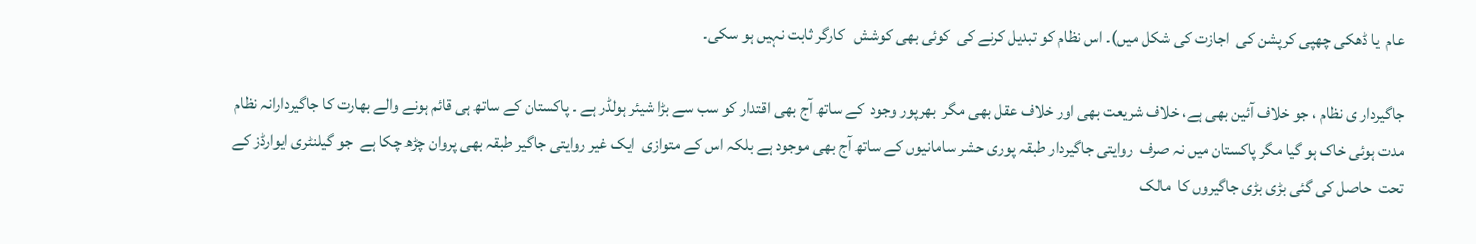عام  یا ڈھکی چھپی کرپشن کی  اجازت کی شکل میں)۔ اس نظام کو تبدیل کرنے کی  کوئی بھی کوشش   کارگر ثابت نہیں ہو سکی۔

جاگیردار ی نظام ، جو خلاف آئین بھی ہے، خلاف شریعت بھی اور خلاف عقل بھی مگر  بھرپور وجود  کے ساتھ آج بھی اقتدار کو سب سے بڑا شیئر ہولڈر ہے ۔ پاکستان کے ساتھ ہی قائم ہونے والے بھارت کا جاگیردارانہ نظام مدت ہوئی خاک ہو گیا مگر پاکستان میں نہ صرف  روایتی جاگیردار طبقہ پوری حشر سامانیوں کے ساتھ آج بھی موجود ہے بلکہ اس کے متوازی  ایک غیر روایتی جاگیر طبقہ بھی پروان چڑھ چکا ہے  جو گیلنٹری ایوارڈز کے تحت  حاصل کی گئی بڑی بڑی جاگیروں کا  مالک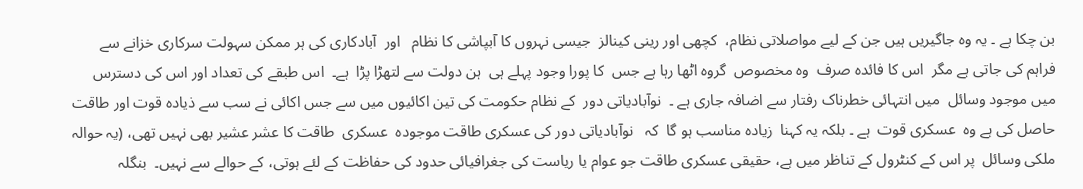بن چکا ہے ۔ یہ وہ جاگیریں ہیں جن کے لیے مواصلاتی نظام،  کچھی اور رینی کینالز  جیسی نہروں کا آبپاشی کا نظام   اور  آبادکاری کی ہر ممکن سہولت سرکاری خزانے سے  فراہم کی جاتی ہے مگر  اس کا فائدہ صرف  وہ مخصوص  گروہ اٹھا رہا ہے جس  کا پورا وجود پہلے ہی  ہن دولت سے لتھڑا پڑا  ہے۔  اس طبقے کی تعداد اور اس کی دسترس میں موجود وسائل  میں انتہائی خطرناک رفتار سے اضافہ جاری ہے ۔  نوآبادیاتی دور  کے نظام حکومت کی تین اکائیوں میں سے جس اکائی نے سب سے ذیادہ قوت اور طاقت حاصل کی ہے وہ  عسکری قوت  ہے ۔ بلکہ یہ کہنا  زیادہ مناسب ہو گا  کہ   نوآبادیاتی دور کی عسکری طاقت موجودہ  عسکری  طاقت کا عشر عشیر بھی نہیں تھی، (یہ حوالہ ملکی وسائل  پر اس کے کنٹرول کے تناظر میں ہے، حقیقی عسکری طاقت جو عوام یا ریاست کی جغرافیائی حدود کی حفاظت کے لئے ہوتی، کے حوالے سے نہیں۔  بنگلہ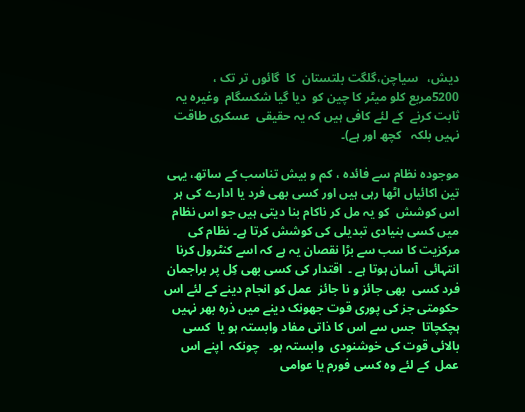دیش،   سیاچن،گلگت بلتستان  کا  گائوں تر تک ، 5200مربع کلو میٹر کا چین کو  دیا گیا شکسگام  وغیرہ یہ ثابت کرنے  کے لئے کافی ہیں کہ یہ حقیقی  عسکری طاقت نہیں بلکہ   کچھ اور ہے)۔

موجودہ نظام سے فائدہ ، کم و بیش تناسب کے ساتھ، یہی تین اکائیاں اٹھا رہی ہیں اور کسی بھی فرد یا ادارے کی ہر اس کوشش  کو یہ مل کر ناکام بنا دیتی ہیں جو اس نظام میں کسی بنیادی تبدیلی کی کوشش کرتا ہے۔ نظام کی مرکزیت کا سب سے بڑا نقصان یہ ہے کہ اسے کنٹرول کرنا انتہائی  آسان ہوتا ہے ۔  اقتدار کی کسی بھی کِل پر براجمان فرد کسی  بھی جائز و نا جائز  عمل کو انجام دینے کے لئے اس  حکومتی جز کی پوری قوت جھونک دینے میں ذرہ بھر نہیں ہچکچاتا  جس سے اس کا ذاتی مفاد وابستہ ہو یا  کسی بالائی قوت کی خوشنودی  وابستہ ہو۔   چونکہ  اپنے اس عمل  کے لئے وہ کسی فورم یا عوامی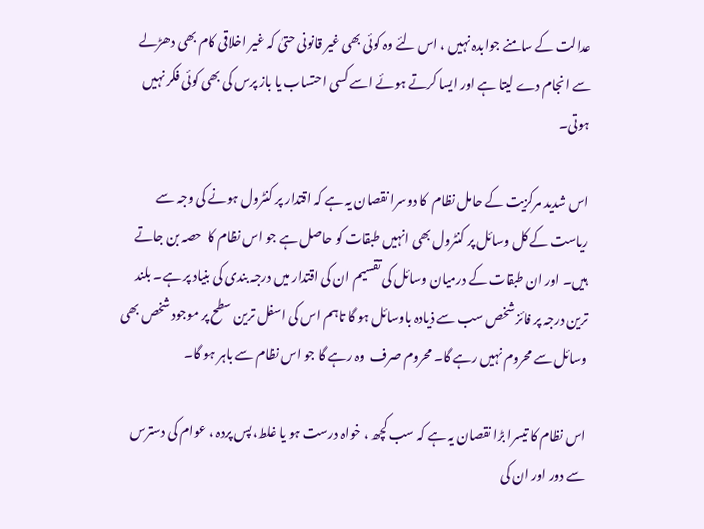عدالت کے سامنے جوابدہ نہیں ، اس لئے وہ کوئی بھی غیر قانونی حتیٰ کہ غیر اخلاقی کام بھی دھڑلے سے انجام دے لیتا ہے اور ایسا کرتے ہوئے اسے کسی احتساب یا باز پرس کی بھی کوئی فکر نہیں ہوتی۔

اس شدید مرکزیت کے حامل نظام  کا دوسرا نقصان یہ ہے کہ اقتدار پر کنٹرول ہونے کی وجہ سے ریاست کے کل وسائل پر کنٹرول بھی انہیں طبقات کو حاصل ہے جو اس نظام کا  حصہ بن جاتے ہیں۔ اور ان طبقات کے درمیان وسائل کی تقسیم ان کی اقتدار میں درجہ بندی کی بنیاد پر ہے۔ بلند ترین درجہ پر فائز شخص سب سے ذیادہ باوسائل ہو گا تاہم اس کی اسفل ترین سطح پر موجود شخص بھی وسائل سے محروم نہیں رہے گا۔ محروم صرف  وہ رہے گا جو اس نظام سے باہر ہو گا۔

اس نظام کا تیسرا بڑا نقصان یہ ہے کہ سب کچھ ، خواہ درست ہو یا غلط، پس پردہ ، عوام کی دسترس سے دور اور ان کی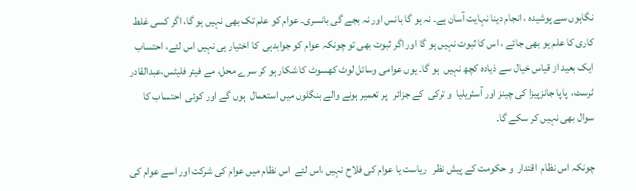نگاہوں سے پوشیدہ ، انجام دینا نہایت آسان ہے۔ نہ ہو گا بانس اور نہ بجے گی بانسری۔ عوام کو علم تک بھی نہیں ہو گا، اگر کسی غلط کاری کا علم ہو بھی جائے ، اس کا ثبوت نہیں ہو گا اور اگر ثبوت بھی تو چونکہ عوام کو جوابدہی  کا اختیار ہی نہیں اس لئے، احتساب  ایک بعید از قیاس خیال سے ذیادہ کچھ نہیں  ہو گا۔ یوں عوامی وسائل لوٹ کھسوٹ کا شکار ہو کر سرے محل، مے فیئر فلیٹس،عبدالقادر ٹرسٹ،  پاپا جانزپیزا کی چینز اور آسٹریلیا  و ترکی  کے جزائر   پر تعمیر ہونے والے بنگلوں میں استعمال  ہوں گے اور کوئی  احتساب کا سوال بھی نہیں کر سکے گا۔

چونکہ اس نظام  اقتدار  و حکومت کے پیش نظر   ریاست یا عوام کی فلاح نہیں ،اس لئے  اس نظام میں عوام کی شرکت اور اسے عوام کی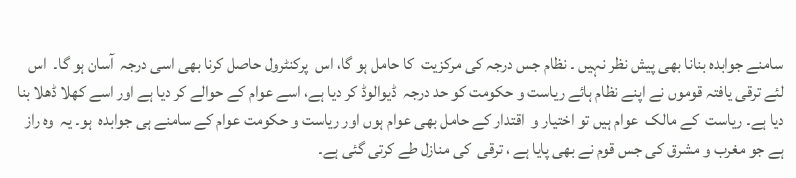سامنے جوابدہ بنانا بھی پیش نظر نہیں ۔ نظام جس درجہ کی مرکزیت  کا حامل ہو گا، اس  پرکنٹرول حاصل کرنا بھی اسی درجہ  آسان ہو گا۔  اس لئے ترقی یافتہ قوموں نے اپنے نظام ہائے ریاست و حکومت کو حد درجہ  ڈیوالوڈ کر دیا ہے، اسے عوام کے حوالے کر دیا ہے اور اسے کھلا ڈھلا بنا دیا ہے۔ ریاست  کے مالک  عوام ہیں تو اختیار و  اقتدار کے حامل بھی عوام ہوں اور ریاست و حکومت عوام کے سامنے ہی جوابدہ  ہو۔ یہ  وہ راز ہے جو مغرب و مشرق کی جس قوم نے بھی پایا ہے ، ترقی  کی منازل طے کرتی گئی ہے۔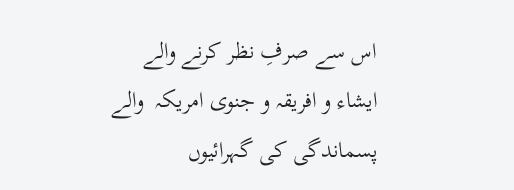اس سے صرفِ نظر کرنے والے ایشاء و افریقہ و جنوی امریکہ  والے پسماندگی کی گہرائیوں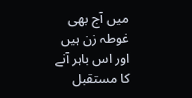میں آج بھی غوطہ زن ہیں اور اس باہر آنے کا مستقبل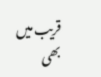قریب میں بھی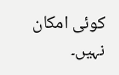کوئی امکان نہیں۔